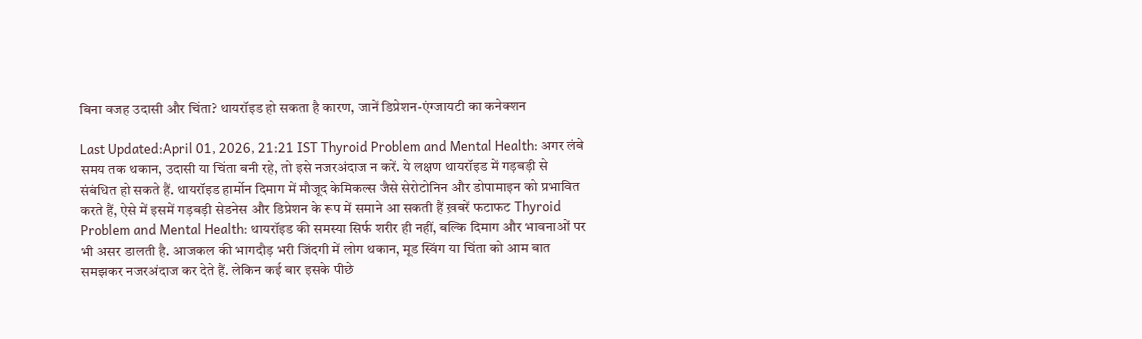बिना वजह उदासी और चिंता? थायरॉइड हो सकता है कारण, जानें डिप्रेशन-एंग्जायटी का कनेक्शन

Last Updated:April 01, 2026, 21:21 IST Thyroid Problem and Mental Health: अगर लंबे समय तक थकान, उदासी या चिंता बनी रहे, तो इसे नजरअंदाज न करें. ये लक्षण थायरॉइड में गड़बड़ी से संबंधित हो सकते हैं. थायरॉइड हार्मोन दिमाग में मौजूद केमिकल्स जैसे सेरोटोनिन और डोपामाइन को प्रभावित करते हैं, ऐसे में इसमें गड़बड़ी सेडनेस और डिप्रेशन के रूप में समाने आ सकती हैं ख़बरें फटाफट Thyroid Problem and Mental Health: थायरॉइड की समस्या सिर्फ शरीर ही नहीं, बल्कि दिमाग और भावनाओं पर भी असर डालती है. आजकल की भागदौड़ भरी जिंदगी में लोग थकान, मूड स्विंग या चिंता को आम बात समझकर नजरअंदाज कर देते हैं. लेकिन कई बार इसके पीछे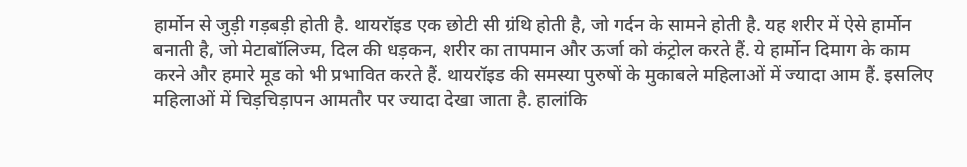हार्मोन से जुड़ी गड़बड़ी होती है. थायरॉइड एक छोटी सी ग्रंथि होती है, जो गर्दन के सामने होती है. यह शरीर में ऐसे हार्मोन बनाती है, जो मेटाबॉलिज्म, दिल की धड़कन, शरीर का तापमान और ऊर्जा को कंट्रोल करते हैं. ये हार्मोन दिमाग के काम करने और हमारे मूड को भी प्रभावित करते हैं. थायरॉइड की समस्या पुरुषों के मुकाबले महिलाओं में ज्यादा आम हैं. इसलिए महिलाओं में चिड़चिड़ापन आमतौर पर ज्यादा देखा जाता है. हालांकि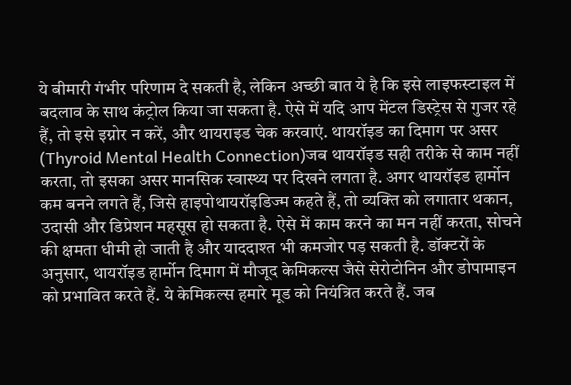ये बीमारी गंभीर परिणाम दे सकती है, लेकिन अच्छी बात ये है कि इसे लाइफस्टाइल में बदलाव के साथ कंट्रोल किया जा सकता है. ऐसे में यदि आप मेंटल डिस्ट्रेस से गुजर रहे हैं, तो इसे इग्नोर न करें, और थायराइड चेक करवाएं. थायरॉइड का दिमाग पर असर (Thyroid Mental Health Connection)जब थायरॉइड सही तरीके से काम नहीं करता, तो इसका असर मानसिक स्वास्थ्य पर दिखने लगता है. अगर थायरॉइड हार्मोन कम बनने लगते हैं, जिसे हाइपोथायरॉइडिज्म कहते हैं, तो व्यक्ति को लगातार थकान, उदासी और डिप्रेशन महसूस हो सकता है. ऐसे में काम करने का मन नहीं करता, सोचने की क्षमता धीमी हो जाती है और याददाश्त भी कमजोर पड़ सकती है. डॉक्टरों के अनुसार, थायरॉइड हार्मोन दिमाग में मौजूद केमिकल्स जैसे सेरोटोनिन और डोपामाइन को प्रभावित करते हैं. ये केमिकल्स हमारे मूड को नियंत्रित करते हैं. जब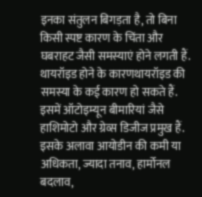इनका संतुलन बिगड़ता है, तो बिना किसी स्पष्ट कारण के चिंता और घबराहट जैसी समस्याएं होने लगती हैं. थायरॉइड होने के कारणथायरॉइड की समस्या के कई कारण हो सकते हैं. इसमें ऑटोइम्यून बीमारियां जैसे हाशिमोटो और ग्रेव्स डिजीज प्रमुख हैं. इसके अलावा आयोडीन की कमी या अधिकता, ज्यादा तनाव, हार्मोनल बदलाव,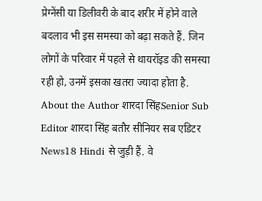प्रेग्नेंसी या डिलीवरी के बाद शरीर में होने वाले बदलाव भी इस समस्या को बढ़ा सकते हैं. जिन लोगों के परिवार में पहले से थायरॉइड की समस्या रही हो, उनमें इसका खतरा ज्यादा होता है. About the Author शारदा सिंहSenior Sub Editor शारदा सिंह बतौर सीनियर सब एडिटर News18 Hindi से जुड़ी हैं. वे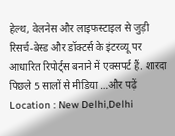हेल्थ, वेलनेस और लाइफस्टाइल से जुड़ी रिसर्च-बेस्ड और डॉक्टर्स के इंटरव्यू पर आधारित रिपोर्ट्स बनाने में एक्सपर्ट हैं. शारदा पिछले 5 सालों से मीडिया …और पढ़ें Location : New Delhi,Delhi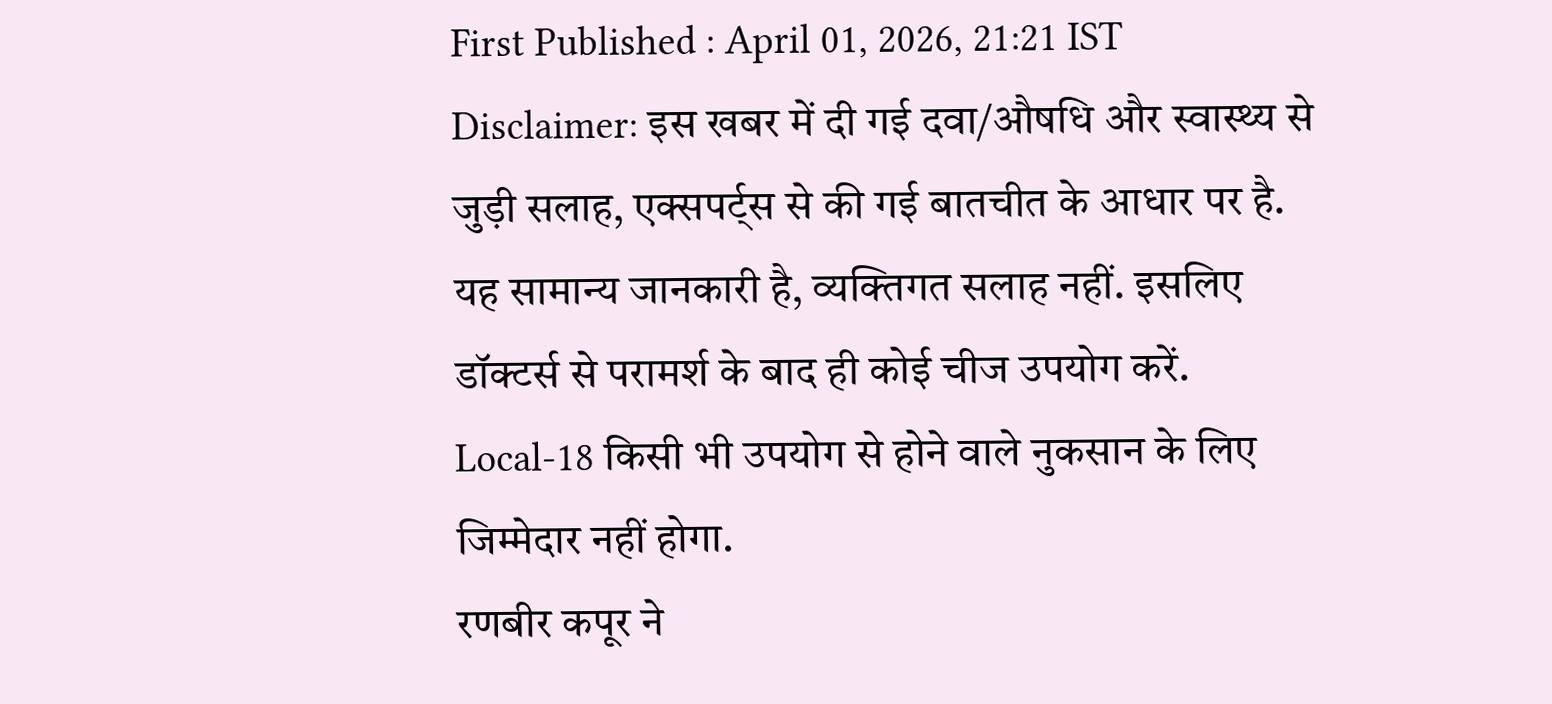First Published : April 01, 2026, 21:21 IST Disclaimer: इस खबर में दी गई दवा/औषधि और स्वास्थ्य से जुड़ी सलाह, एक्सपर्ट्स से की गई बातचीत के आधार पर है. यह सामान्य जानकारी है, व्यक्तिगत सलाह नहीं. इसलिए डॉक्टर्स से परामर्श के बाद ही कोई चीज उपयोग करें. Local-18 किसी भी उपयोग से होने वाले नुकसान के लिए जिम्मेदार नहीं होगा.
रणबीर कपूर ने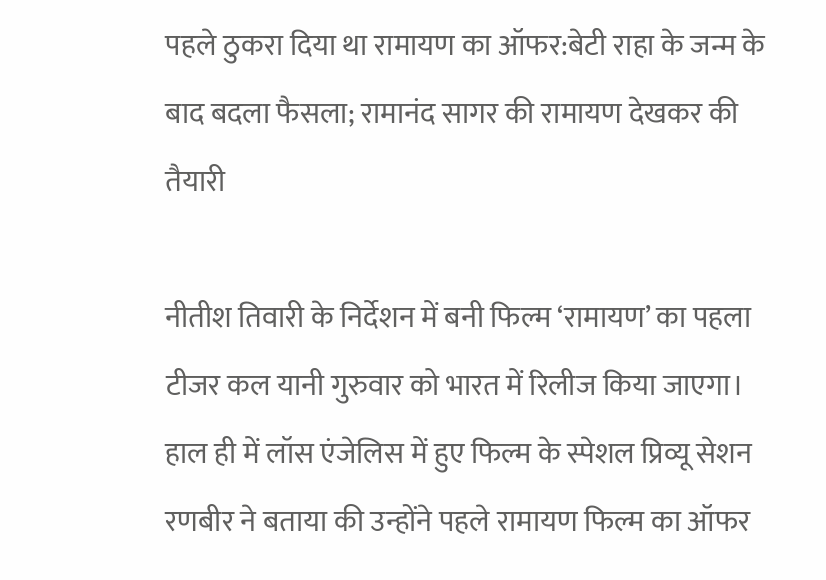पहले ठुकरा दिया था रामायण का ऑफर:बेटी राहा के जन्म के बाद बदला फैसला; रामानंद सागर की रामायण देखकर की तैयारी

नीतीश तिवारी के निर्देशन में बनी फिल्म ‘रामायण’ का पहला टीजर कल यानी गुरुवार को भारत में रिलीज किया जाएगा। हाल ही में लॉस एंजेलिस में हुए फिल्म के स्पेशल प्रिव्यू सेशन रणबीर ने बताया की उन्होंने पहले रामायण फिल्म का ऑफर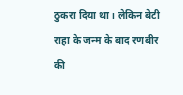ठुकरा दिया था। लेकिन बेटी राहा के जन्म के बाद रणबीर की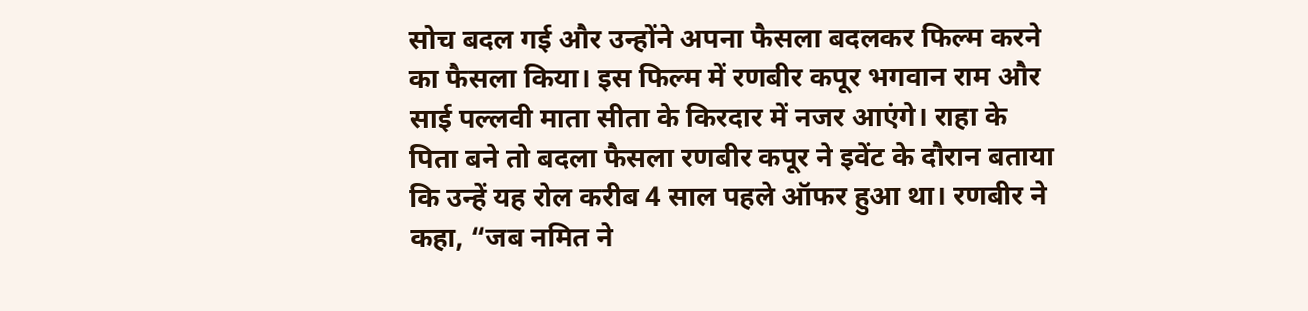सोच बदल गई और उन्होंने अपना फैसला बदलकर फिल्म करने का फैसला किया। इस फिल्म में रणबीर कपूर भगवान राम और साई पल्लवी माता सीता के किरदार में नजर आएंगे। राहा के पिता बने तो बदला फैसला रणबीर कपूर ने इवेंट के दौरान बताया कि उन्हें यह रोल करीब 4 साल पहले ऑफर हुआ था। रणबीर ने कहा, “जब नमित ने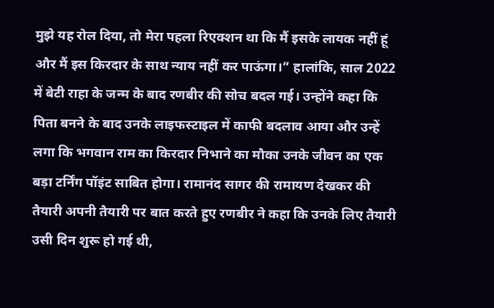मुझे यह रोल दिया, तो मेरा पहला रिएक्शन था कि मैं इसके लायक नहीं हूं और मैं इस किरदार के साथ न्याय नहीं कर पाऊंगा।” हालांकि, साल 2022 में बेटी राहा के जन्म के बाद रणबीर की सोच बदल गई। उन्होंने कहा कि पिता बनने के बाद उनके लाइफस्टाइल में काफी बदलाव आया और उन्हें लगा कि भगवान राम का किरदार निभाने का मौका उनके जीवन का एक बड़ा टर्निंग पॉइंट साबित होगा। रामानंद सागर की रामायण देखकर की तैयारी अपनी तैयारी पर बात करते हुए रणबीर ने कहा कि उनके लिए तैयारी उसी दिन शुरू हो गई थी,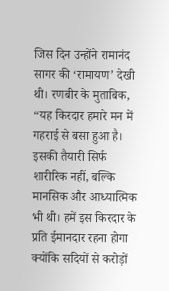जिस दिन उन्होंने रामानंद सागर की ‘रामायण’ देखी थी। रणबीर के मुताबिक, “यह किरदार हमारे मन में गहराई से बसा हुआ है। इसकी तैयारी सिर्फ शारीरिक नहीं, बल्कि मानसिक और आध्यात्मिक भी थी। हमें इस किरदार के प्रति ईमानदार रहना होगा क्योंकि सदियों से करोड़ों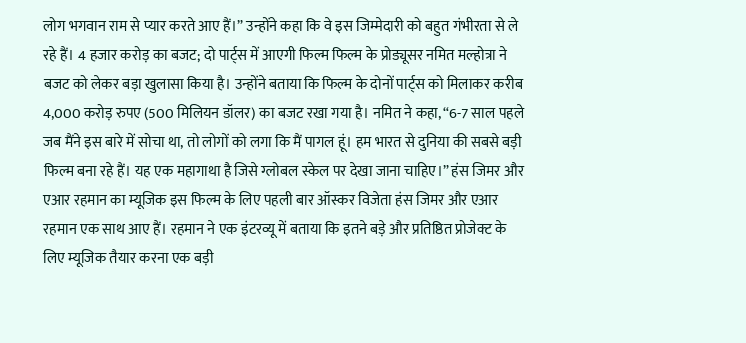लोग भगवान राम से प्यार करते आए हैं।” उन्होंने कहा कि वे इस जिम्मेदारी को बहुत गंभीरता से ले रहे हैं। 4 हजार करोड़ का बजट; दो पार्ट्स में आएगी फिल्म फिल्म के प्रोड्यूसर नमित मल्होत्रा ने बजट को लेकर बड़ा खुलासा किया है। उन्होंने बताया कि फिल्म के दोनों पार्ट्स को मिलाकर करीब 4,000 करोड़ रुपए (500 मिलियन डॉलर) का बजट रखा गया है। नमित ने कहा, “6-7 साल पहले जब मैंने इस बारे में सोचा था, तो लोगों को लगा कि मैं पागल हूं। हम भारत से दुनिया की सबसे बड़ी फिल्म बना रहे हैं। यह एक महागाथा है जिसे ग्लोबल स्केल पर देखा जाना चाहिए।” हंस जिमर और एआर रहमान का म्यूजिक इस फिल्म के लिए पहली बार ऑस्कर विजेता हंस जिमर और एआर रहमान एक साथ आए हैं। रहमान ने एक इंटरव्यू में बताया कि इतने बड़े और प्रतिष्ठित प्रोजेक्ट के लिए म्यूजिक तैयार करना एक बड़ी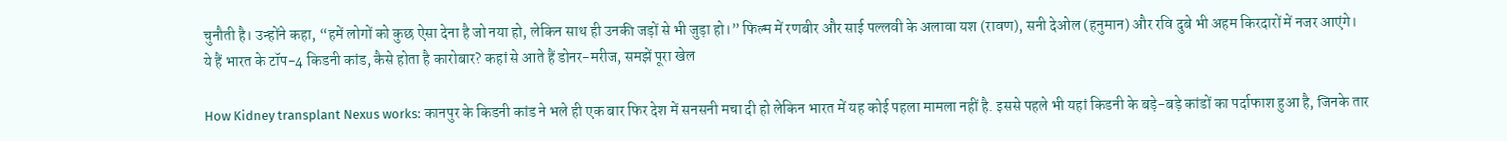चुनौती है। उन्होंने कहा, “हमें लोगों को कुछ ऐसा देना है जो नया हो, लेकिन साथ ही उनकी जड़ों से भी जुड़ा हो।” फिल्म में रणबीर और साई पल्लवी के अलावा यश (रावण), सनी देओल (हनुमान) और रवि दुबे भी अहम किरदारों में नजर आएंगे।
ये हैं भारत के टॉप-4 किडनी कांड, कैसे होता है कारोबार? कहां से आते हैं डोनर-मरीज, समझें पूरा खेल

How Kidney transplant Nexus works: कानपुर के किडनी कांड ने भले ही एक बार फिर देश में सनसनी मचा दी हो लेकिन भारत में यह कोई पहला मामला नहीं है. इससे पहले भी यहां किडनी के बड़े-बड़े कांडों का पर्दाफाश हुआ है, जिनके तार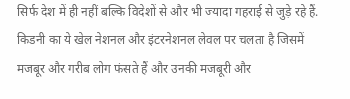सिर्फ देश में ही नहीं बल्कि विदेशों से और भी ज्यादा गहराई से जुड़े रहे हैं. किडनी का ये खेल नेशनल और इंटरनेशनल लेवल पर चलता है जिसमें मजबूर और गरीब लोग फंसते हैं और उनकी मजबूरी और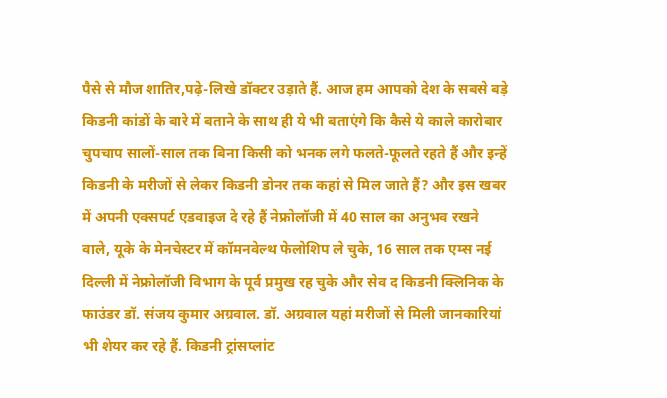पैसे से मौज शातिर,पढ़े-लिखे डॉक्टर उड़ाते हैं. आज हम आपको देश के सबसे बड़े किडनी कांडों के बारे में बताने के साथ ही ये भी बताएंगे कि कैसे ये काले कारोबार चुपचाप सालों-साल तक बिना किसी को भनक लगे फलते-फूलते रहते हैं और इन्हें किडनी के मरीजों से लेकर किडनी डोनर तक कहां से मिल जाते हैं? और इस खबर में अपनी एक्सपर्ट एडवाइज दे रहे हैं नेफ्रोलॉजी में 40 साल का अनुभव रखने वाले, यूके के मेनचेस्टर में कॉमनवेल्थ फेलोशिप ले चुके, 16 साल तक एम्स नई दिल्ली में नेफ्रोलॉजी विभाग के पूर्व प्रमुख रह चुके और सेव द किडनी क्लिनिक के फाउंडर डॉ. संजय कुमार अग्रवाल. डॉ. अग्रवाल यहां मरीजों से मिली जानकारियां भी शेयर कर रहे हैं. किडनी ट्रांसप्लांट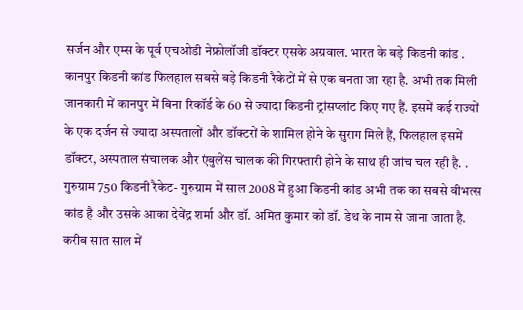सर्जन और एम्स के पूर्व एचओडी नेफ्रोलॉजी डॉक्टर एसके अग्रवाल. भारत के बड़े किडनी कांड . कानपुर किडनी कांड फिलहाल सबसे बड़े किडनी रैकेटों में से एक बनता जा रहा है. अभी तक मिली जानकारी में कानपुर में बिना रिकॉर्ड के 60 से ज्यादा किडनी ट्रांसप्लांट किए गए हैं. इसमें कई राज्यों के एक दर्जन से ज्यादा अस्पतालों और डॉक्टरों के शामिल होने के सुराग मिले हैं, फिलहाल इसमें डॉक्टर, अस्पताल संचालक और एंबुलेंस चालक की गिरफ्तारी होने के साथ ही जांच चल रही है. . गुरुग्राम 750 किडनी रैकेट- गुरुग्राम में साल 2008 में हुआ किडनी कांड अभी तक का सबसे वीभत्स कांड है और उसके आका देवेंद्र शर्मा और डॉ. अमित कुमार को डॉ. डेथ के नाम से जाना जाता है. करीब सात साल में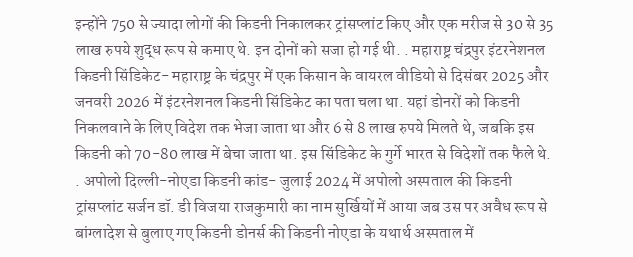इन्होंने 750 से ज्यादा लोगों की किडनी निकालकर ट्रांसप्लांट किए और एक मरीज से 30 से 35 लाख रुपये शुद्ध रूप से कमाए थे. इन दोनों को सजा हो गई थी. . महाराष्ट्र चंद्रपुर इंटरनेशनल किडनी सिंडिकेट- महाराष्ट्र के चंद्रपुर में एक किसान के वायरल वीडियो से दिसंबर 2025 और जनवरी 2026 में इंटरनेशनल किडनी सिंडिकेट का पता चला था. यहां डोनरों को किडनी निकलवाने के लिए विदेश तक भेजा जाता था और 6 से 8 लाख रुपये मिलते थे, जबकि इस किडनी को 70-80 लाख में बेचा जाता था. इस सिंडिकेट के गुर्गे भारत से विदेशों तक फैले थे. . अपोलो दिल्ली-नोएडा किडनी कांड- जुलाई 2024 में अपोलो अस्पताल की किडनी ट्रांसप्लांट सर्जन डॉ. डी विजया राजकुमारी का नाम सुर्खियों में आया जब उस पर अवैध रूप से बांग्लादेश से बुलाए गए किडनी डोनर्स की किडनी नोएडा के यथार्थ अस्पताल में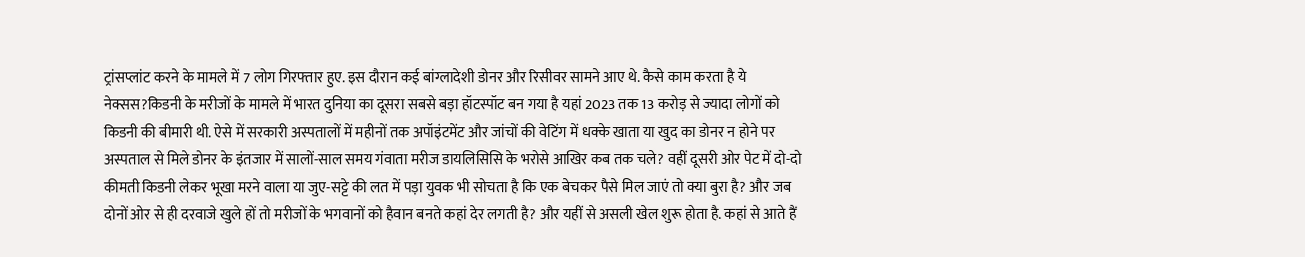ट्रांसप्लांट करने के मामले में 7 लोग गिरफ्तार हुए. इस दौरान कई बांग्लादेशी डोनर और रिसीवर सामने आए थे. कैसे काम करता है ये नेक्सस?किडनी के मरीजों के मामले में भारत दुनिया का दूसरा सबसे बड़ा हॉटस्पॉट बन गया है यहां 2023 तक 13 करोड़ से ज्यादा लोगों को किडनी की बीमारी थी. ऐसे में सरकारी अस्पतालों में महीनों तक अपॉइंटमेंट और जांचों की वेटिंग में धक्के खाता या खुद का डोनर न होने पर अस्पताल से मिले डोनर के इंतजार में सालों-साल समय गंवाता मरीज डायलिसिसि के भरोसे आखिर कब तक चले? वहीं दूसरी ओर पेट में दो-दो कीमती किडनी लेकर भूखा मरने वाला या जुए-सट्टे की लत में पड़ा युवक भी सोचता है कि एक बेचकर पैसे मिल जाएं तो क्या बुरा है? और जब दोनों ओर से ही दरवाजे खुले हों तो मरीजों के भगवानों को हैवान बनते कहां देर लगती है? और यहीं से असली खेल शुरू होता है. कहां से आते हैं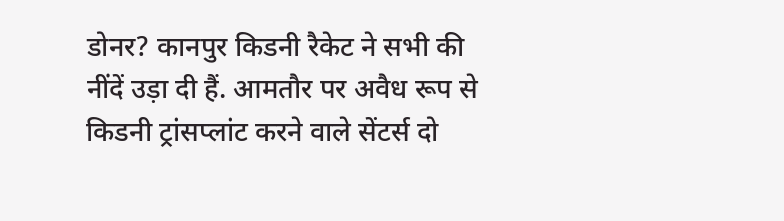डोनर? कानपुर किडनी रैकेट ने सभी की नींदें उड़ा दी हैं. आमतौर पर अवैध रूप से किडनी ट्रांसप्लांट करने वाले सेंटर्स दो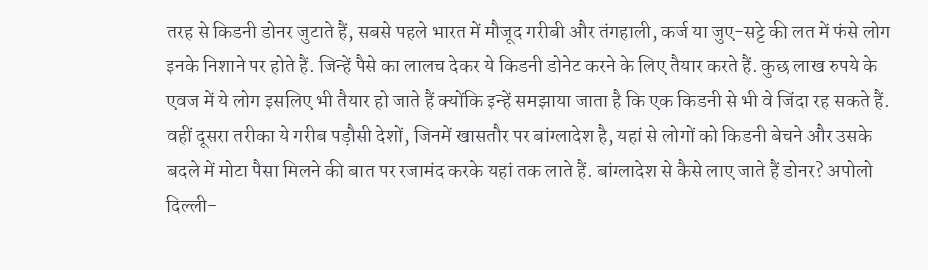तरह से किडनी डोनर जुटाते हैं, सबसे पहले भारत में मौजूद गरीबी और तंगहाली, कर्ज या जुए-सट्टे की लत में फंसे लोग इनके निशाने पर होते हैं. जिन्हें पैसे का लालच देकर ये किडनी डोनेट करने के लिए तैयार करते हैं. कुछ लाख रुपये के एवज में ये लोग इसलिए भी तैयार हो जाते हैं क्योंकि इन्हें समझाया जाता है कि एक किडनी से भी वे जिंदा रह सकते हैं. वहीं दूसरा तरीका ये गरीब पड़ौसी देशों, जिनमें खासतौर पर बांग्लादेश है, यहां से लोगों को किडनी बेचने और उसके बदले में मोटा पैसा मिलने की बात पर रजामंद करके यहां तक लाते हैं. बांग्लादेश से कैसे लाए जाते हैं डोनर? अपोलो दिल्ली-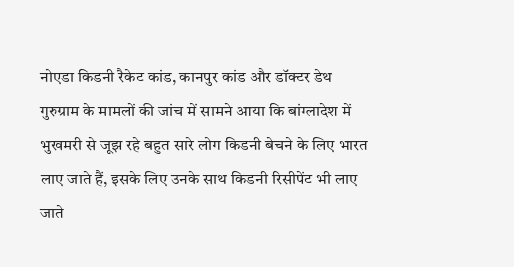नोएडा किडनी रैकेट कांड, कानपुर कांड और डॉक्टर डेथ गुरुग्राम के मामलों की जांच में सामने आया कि बांग्लादेश में भुखमरी से जूझ रहे बहुत सारे लोग किडनी बेचने के लिए भारत लाए जाते हैं, इसके लिए उनके साथ किडनी रिसीपेंट भी लाए जाते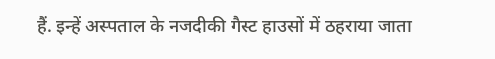हैं. इन्हें अस्पताल के नजदीकी गैस्ट हाउसों में ठहराया जाता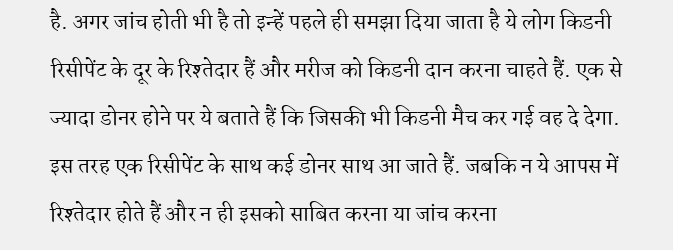है. अगर जांच होती भी है तो इन्हें पहले ही समझा दिया जाता है ये लोग किडनी रिसीपेंट के दूर के रिश्तेदार हैं और मरीज को किडनी दान करना चाहते हैं. एक से ज्यादा डोनर होने पर ये बताते हैं कि जिसकी भी किडनी मैच कर गई वह दे देगा. इस तरह एक रिसीपेंट के साथ कई डोनर साथ आ जाते हैं. जबकि न ये आपस में रिश्तेदार होते हैं और न ही इसको साबित करना या जांच करना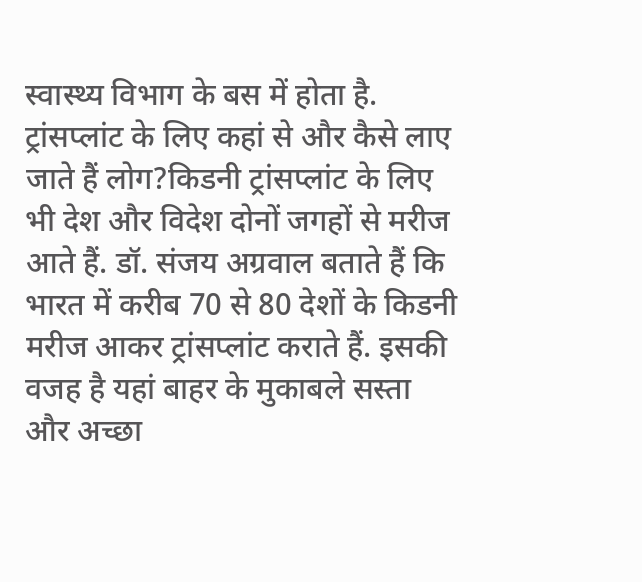स्वास्थ्य विभाग के बस में होता है. ट्रांसप्लांट के लिए कहां से और कैसे लाए जाते हैं लोग?किडनी ट्रांसप्लांट के लिए भी देश और विदेश दोनों जगहों से मरीज आते हैं. डॉ. संजय अग्रवाल बताते हैं कि भारत में करीब 70 से 80 देशों के किडनी मरीज आकर ट्रांसप्लांट कराते हैं. इसकी वजह है यहां बाहर के मुकाबले सस्ता और अच्छा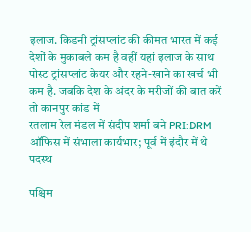इलाज. किडनी ट्रांसप्लांट की कीमत भारत में कई देशों के मुकाबले कम है वहीं यहां इलाज के साथ पोस्ट ट्रांसप्लांट केयर और रहने-खाने का खर्च भी कम है. जबकि देश के अंदर के मरीजों की बात करें तो कानपुर कांड में
रतलाम रेल मंडल में संदीप शर्मा बने PRI:DRM ऑफिस में संभाला कार्यभार; पूर्व में इंदौर में थे पदस्थ

पश्चिम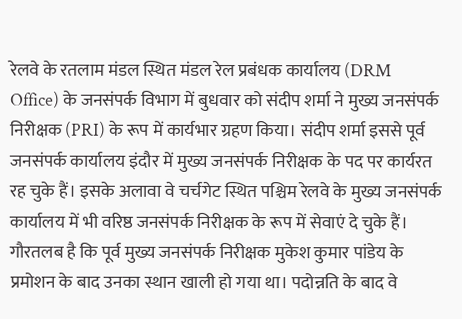रेलवे के रतलाम मंडल स्थित मंडल रेल प्रबंधक कार्यालय (DRM Office) के जनसंपर्क विभाग में बुधवार को संदीप शर्मा ने मुख्य जनसंपर्क निरीक्षक (PRI) के रूप में कार्यभार ग्रहण किया। संदीप शर्मा इससे पूर्व जनसंपर्क कार्यालय इंदौर में मुख्य जनसंपर्क निरीक्षक के पद पर कार्यरत रह चुके हैं। इसके अलावा वे चर्चगेट स्थित पश्चिम रेलवे के मुख्य जनसंपर्क कार्यालय में भी वरिष्ठ जनसंपर्क निरीक्षक के रूप में सेवाएं दे चुके हैं। गौरतलब है कि पूर्व मुख्य जनसंपर्क निरीक्षक मुकेश कुमार पांडेय के प्रमोशन के बाद उनका स्थान खाली हो गया था। पदोन्नति के बाद वे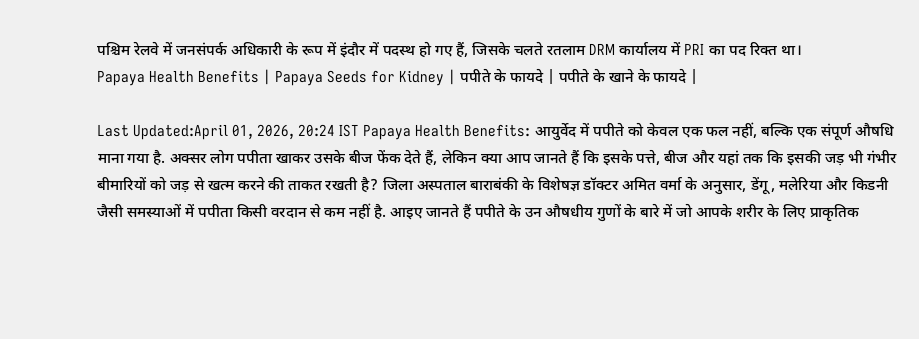पश्चिम रेलवे में जनसंपर्क अधिकारी के रूप में इंदौर में पदस्थ हो गए हैं, जिसके चलते रतलाम DRM कार्यालय में PRI का पद रिक्त था।
Papaya Health Benefits | Papaya Seeds for Kidney | पपीते के फायदे | पपीते के खाने के फायदे |

Last Updated:April 01, 2026, 20:24 IST Papaya Health Benefits: आयुर्वेद में पपीते को केवल एक फल नहीं, बल्कि एक संपूर्ण औषधि माना गया है. अक्सर लोग पपीता खाकर उसके बीज फेंक देते हैं, लेकिन क्या आप जानते हैं कि इसके पत्ते, बीज और यहां तक कि इसकी जड़ भी गंभीर बीमारियों को जड़ से खत्म करने की ताकत रखती है? जिला अस्पताल बाराबंकी के विशेषज्ञ डॉक्टर अमित वर्मा के अनुसार, डेंगू, मलेरिया और किडनी जैसी समस्याओं में पपीता किसी वरदान से कम नहीं है. आइए जानते हैं पपीते के उन औषधीय गुणों के बारे में जो आपके शरीर के लिए प्राकृतिक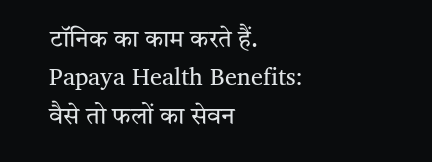टॉनिक का काम करते हैं. Papaya Health Benefits: वैसे तो फलों का सेवन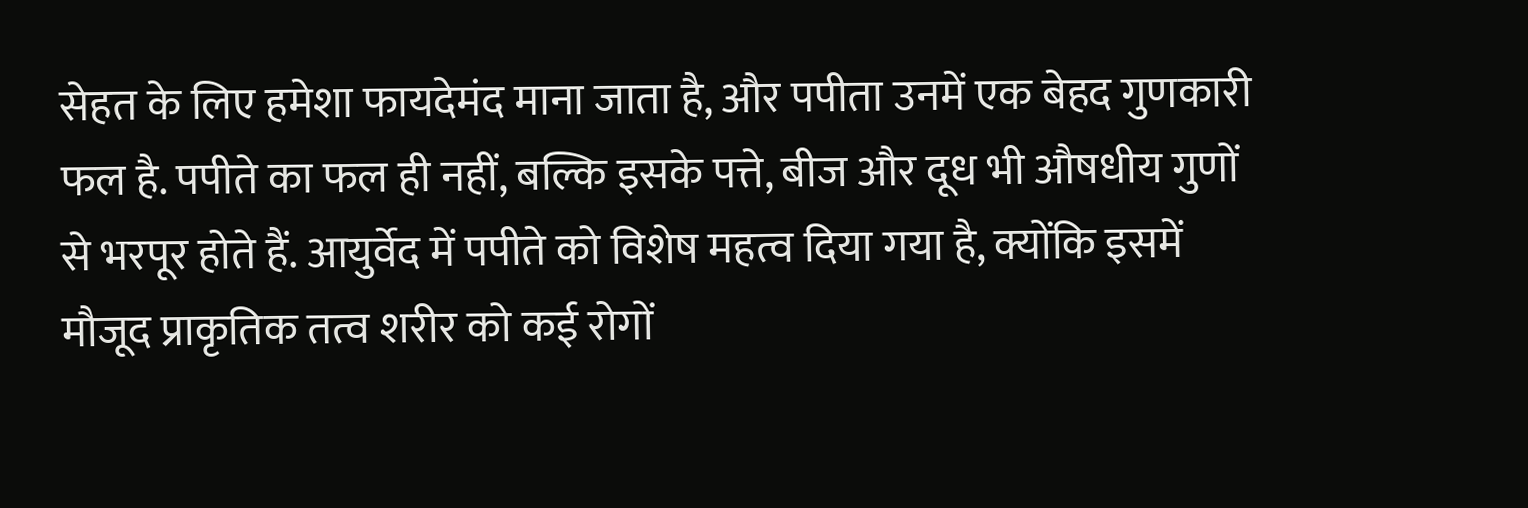सेहत के लिए हमेशा फायदेमंद माना जाता है, और पपीता उनमें एक बेहद गुणकारी फल है. पपीते का फल ही नहीं, बल्कि इसके पत्ते, बीज और दूध भी औषधीय गुणों से भरपूर होते हैं. आयुर्वेद में पपीते को विशेष महत्व दिया गया है, क्योंकि इसमें मौजूद प्राकृतिक तत्व शरीर को कई रोगों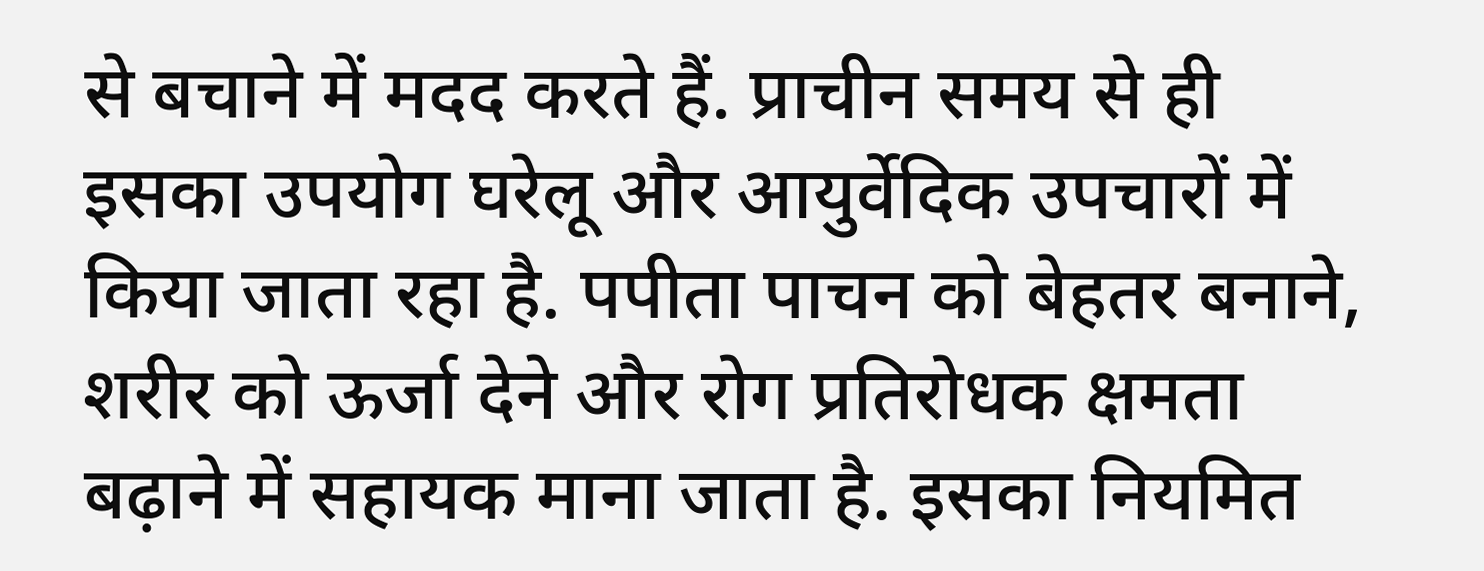से बचाने में मदद करते हैं. प्राचीन समय से ही इसका उपयोग घरेलू और आयुर्वेदिक उपचारों में किया जाता रहा है. पपीता पाचन को बेहतर बनाने, शरीर को ऊर्जा देने और रोग प्रतिरोधक क्षमता बढ़ाने में सहायक माना जाता है. इसका नियमित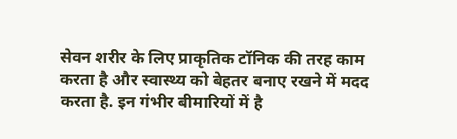सेवन शरीर के लिए प्राकृतिक टॉनिक की तरह काम करता है और स्वास्थ्य को बेहतर बनाए रखने में मदद करता है. इन गंभीर बीमारियों में है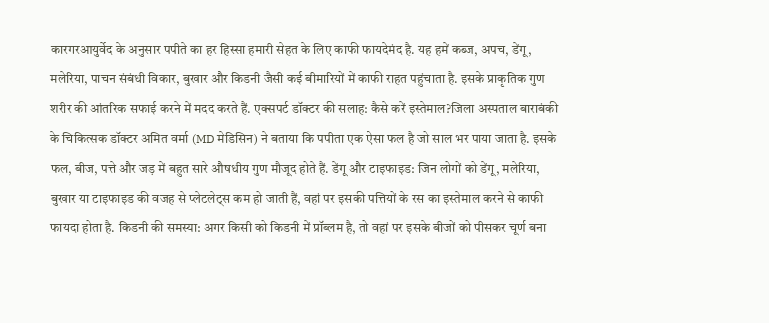कारगरआयुर्वेद के अनुसार पपीते का हर हिस्सा हमारी सेहत के लिए काफी फायदेमंद है. यह हमें कब्ज, अपच, डेंगू, मलेरिया, पाचन संबंधी विकार, बुखार और किडनी जैसी कई बीमारियों में काफी राहत पहुंचाता है. इसके प्राकृतिक गुण शरीर की आंतरिक सफाई करने में मदद करते हैं. एक्सपर्ट डॉक्टर की सलाह: कैसे करें इस्तेमाल?जिला अस्पताल बाराबंकी के चिकित्सक डॉक्टर अमित वर्मा (MD मेडिसिन) ने बताया कि पपीता एक ऐसा फल है जो साल भर पाया जाता है. इसके फल, बीज, पत्ते और जड़ में बहुत सारे औषधीय गुण मौजूद होते हैं. डेंगू और टाइफाइड: जिन लोगों को डेंगू, मलेरिया, बुखार या टाइफाइड की वजह से प्लेटलेट्स कम हो जाती हैं, वहां पर इसकी पत्तियों के रस का इस्तेमाल करने से काफी फायदा होता है. किडनी की समस्या: अगर किसी को किडनी में प्रॉब्लम है, तो वहां पर इसके बीजों को पीसकर चूर्ण बना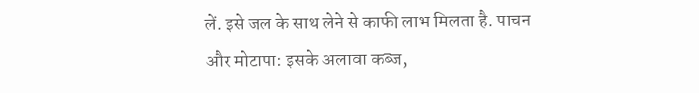लें. इसे जल के साथ लेने से काफी लाभ मिलता है. पाचन और मोटापा: इसके अलावा कब्ज,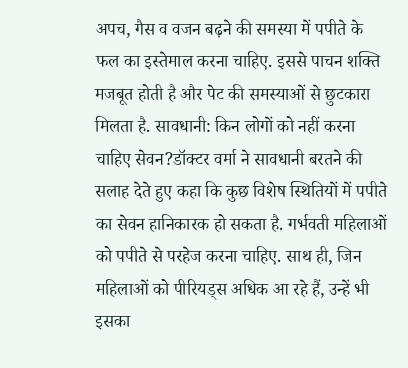अपच, गैस व वजन बढ़ने की समस्या में पपीते के फल का इस्तेमाल करना चाहिए. इससे पाचन शक्ति मजबूत होती है और पेट की समस्याओं से छुटकारा मिलता है. सावधानी: किन लोगों को नहीं करना चाहिए सेवन?डॉक्टर वर्मा ने सावधानी बरतने की सलाह देते हुए कहा कि कुछ विशेष स्थितियों में पपीते का सेवन हानिकारक हो सकता है. गर्भवती महिलाओं को पपीते से परहेज करना चाहिए. साथ ही, जिन महिलाओं को पीरियड्स अधिक आ रहे हैं, उन्हें भी इसका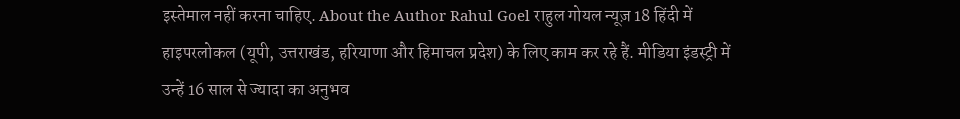इस्तेमाल नहीं करना चाहिए. About the Author Rahul Goel राहुल गोयल न्यूज़ 18 हिंदी में हाइपरलोकल (यूपी, उत्तराखंड, हरियाणा और हिमाचल प्रदेश) के लिए काम कर रहे हैं. मीडिया इंडस्ट्री में उन्हें 16 साल से ज्यादा का अनुभव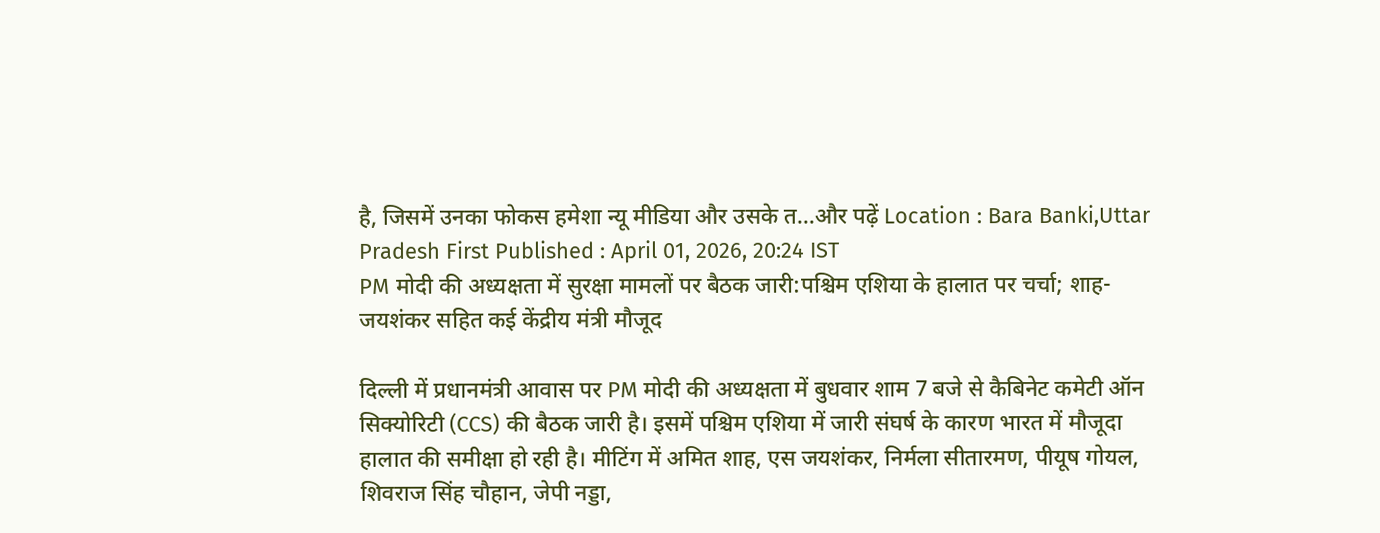है, जिसमें उनका फोकस हमेशा न्यू मीडिया और उसके त…और पढ़ें Location : Bara Banki,Uttar Pradesh First Published : April 01, 2026, 20:24 IST
PM मोदी की अध्यक्षता में सुरक्षा मामलों पर बैठक जारी:पश्चिम एशिया के हालात पर चर्चा; शाह-जयशंकर सहित कई केंद्रीय मंत्री मौजूद

दिल्ली में प्रधानमंत्री आवास पर PM मोदी की अध्यक्षता में बुधवार शाम 7 बजे से कैबिनेट कमेटी ऑन सिक्योरिटी (CCS) की बैठक जारी है। इसमें पश्चिम एशिया में जारी संघर्ष के कारण भारत में मौजूदा हालात की समीक्षा हो रही है। मीटिंग में अमित शाह, एस जयशंकर, निर्मला सीतारमण, पीयूष गोयल, शिवराज सिंह चौहान, जेपी नड्डा,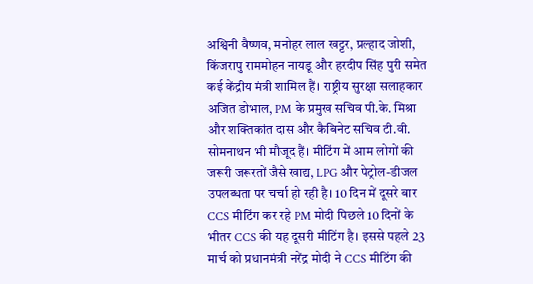अश्विनी वैष्णव, मनोहर लाल खट्टर, प्रल्हाद जोशी, किंजरापु राममोहन नायडू और हरदीप सिंह पुरी समेत कई केंद्रीय मंत्री शामिल हैं। राष्ट्रीय सुरक्षा सलाहकार अजित डोभाल, PM के प्रमुख सचिव पी.के. मिश्रा और शक्तिकांत दास और कैबिनेट सचिव टी.वी. सोमनाथन भी मौजूद हैं। मीटिंग में आम लोगों की जरूरी जरूरतों जैसे खाद्य, LPG और पेट्रोल-डीजल उपलब्धता पर चर्चा हो रही है। 10 दिन में दूसरे बार CCS मीटिंग कर रहे PM मोदी पिछले 10 दिनों के भीतर CCS की यह दूसरी मीटिंग है। इससे पहले 23 मार्च को प्रधानमंत्री नरेंद्र मोदी ने CCS मीटिंग की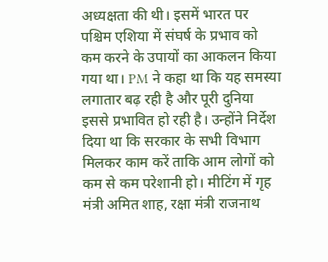अध्यक्षता की थी। इसमें भारत पर पश्चिम एशिया में संघर्ष के प्रभाव को कम करने के उपायों का आकलन किया गया था। PM ने कहा था कि यह समस्या लगातार बढ़ रही है और पूरी दुनिया इससे प्रभावित हो रही है। उन्होंने निर्देश दिया था कि सरकार के सभी विभाग मिलकर काम करें ताकि आम लोगों को कम से कम परेशानी हो। मीटिंग में गृह मंत्री अमित शाह, रक्षा मंत्री राजनाथ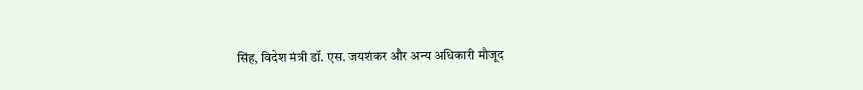सिंह, विदेश मंत्री डॉ. एस. जयशंकर और अन्य अधिकारी मौजूद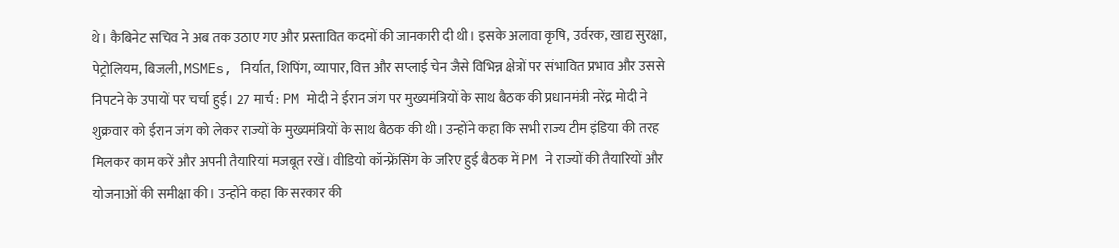थे। कैबिनेट सचिव ने अब तक उठाए गए और प्रस्तावित कदमों की जानकारी दी थी। इसके अलावा कृषि, उर्वरक, खाद्य सुरक्षा, पेट्रोलियम, बिजली, MSMEs, निर्यात, शिपिंग, व्यापार, वित्त और सप्लाई चेन जैसे विभिन्न क्षेत्रों पर संभावित प्रभाव और उससे निपटने के उपायों पर चर्चा हुई। 27 मार्च : PM मोदी ने ईरान जंग पर मुख्यमंत्रियों के साथ बैठक की प्रधानमंत्री नरेंद्र मोदी ने शुक्रवार को ईरान जंग को लेकर राज्यों के मुख्यमंत्रियों के साथ बैठक की थी। उन्होंने कहा कि सभी राज्य टीम इंडिया की तरह मिलकर काम करें और अपनी तैयारियां मजबूत रखें। वीडियो कॉन्फ्रेंसिंग के जरिए हुई बैठक में PM ने राज्यों की तैयारियों और योजनाओं की समीक्षा की। उन्होंने कहा कि सरकार की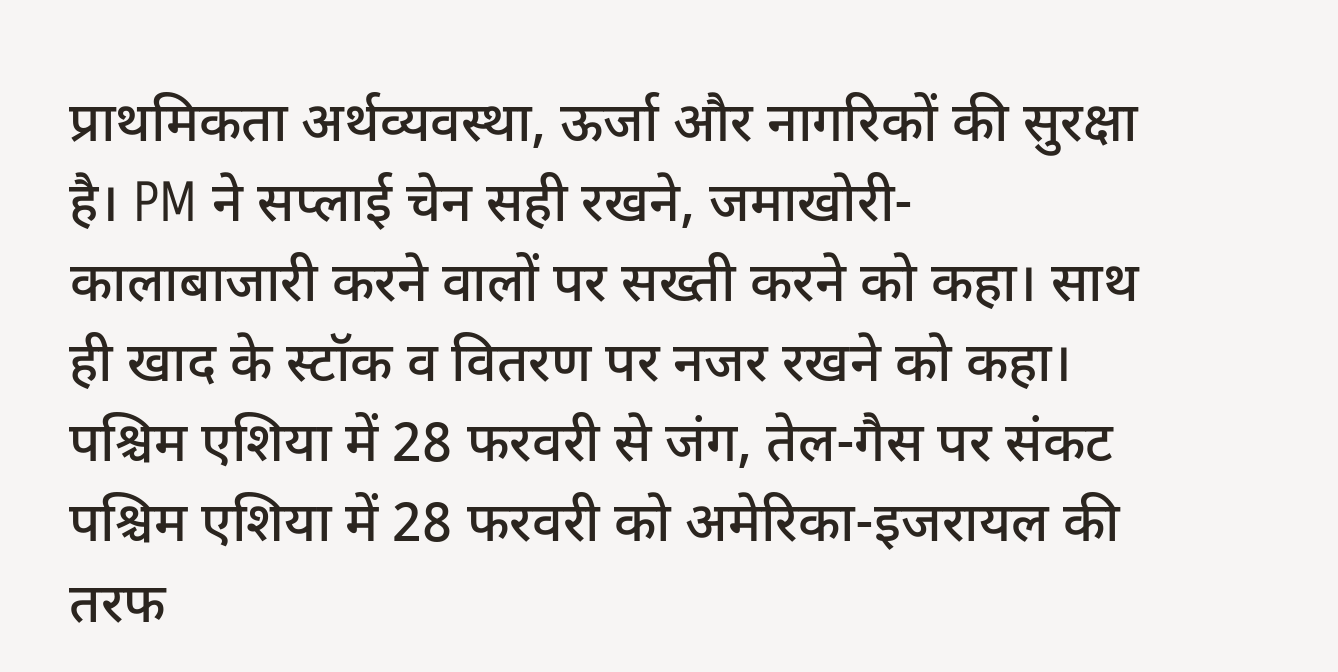प्राथमिकता अर्थव्यवस्था, ऊर्जा और नागरिकों की सुरक्षा है। PM ने सप्लाई चेन सही रखने, जमाखोरी-कालाबाजारी करने वालों पर सख्ती करने को कहा। साथ ही खाद के स्टॉक व वितरण पर नजर रखने को कहा। पश्चिम एशिया में 28 फरवरी से जंग, तेल-गैस पर संकट पश्चिम एशिया में 28 फरवरी को अमेरिका-इजरायल की तरफ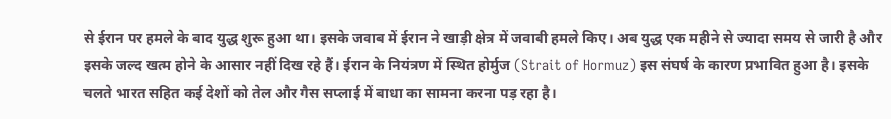से ईरान पर हमले के बाद युद्ध शुरू हुआ था। इसके जवाब में ईरान ने खाड़ी क्षेत्र में जवाबी हमले किए। अब युद्ध एक महीने से ज्यादा समय से जारी है और इसके जल्द खत्म होने के आसार नहीं दिख रहे हैं। ईरान के नियंत्रण में स्थित होर्मुज (Strait of Hormuz) इस संघर्ष के कारण प्रभावित हुआ है। इसके चलते भारत सहित कई देशों को तेल और गैस सप्लाई में बाधा का सामना करना पड़ रहा है।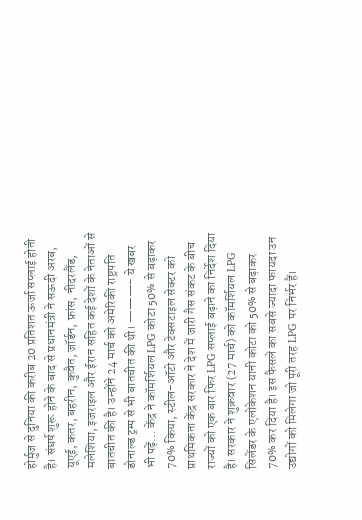होर्मुज से दुनिया की करीब 20 प्रतिशत ऊर्जा सप्लाई होती है। संघर्ष शुरू होने के बाद से प्रधानमंत्री ने सऊदी अरब, यूएई, कतर, बहरीन, कुवैत, जॉर्डन, फ्रांस, नीदरलैंड, मलेशिया, इजराइल और ईरान सहित कई देशों के नेताओं से बातचीत की है। उन्होंने 24 मार्च को अमेरिकी राष्ट्रपति डोनाल्ड ट्रम्प से भी बातचीत की थी। ———- ये खबर भी पढ़ें… केंद्र ने कॉमर्शियल LPG कोटा 50% से बढ़ाकर 70% किया, स्टील-ऑटो और टेक्सटाइल सेक्टर को प्राथमिकता केंद्र सरकार ने देश में जारी गैस संकट के बीच राज्यों को एक बार फिर LPG सप्लाई बढ़ाने का निर्देश दिया है। सरकार ने शुक्रवार (27 मार्च) को कॉमर्शियल LPG सिलेंडर के एलोकेशन यानी कोटा को 50% से बढ़ाकर 70% कर दिया है। इस फैसले का सबसे ज्यादा फायदा उन उद्योगों को मिलेगा जो पूरी तरह LPG पर निर्भर हैं।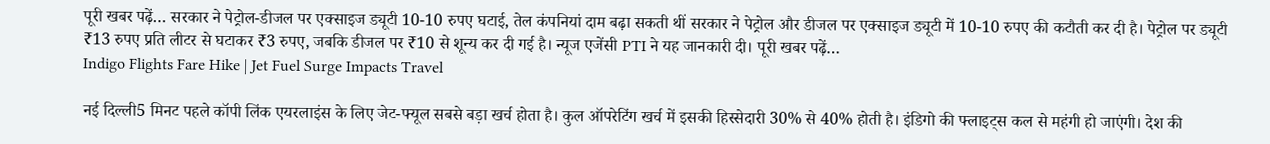पूरी खबर पढ़ें… सरकार ने पेट्रोल-डीजल पर एक्साइज ड्यूटी 10-10 रुपए घटाई, तेल कंपनियां दाम बढ़ा सकती थीं सरकार ने पेट्रोल और डीजल पर एक्साइज ड्यूटी में 10-10 रुपए की कटौती कर दी है। पेट्रोल पर ड्यूटी ₹13 रुपए प्रति लीटर से घटाकर ₹3 रुपए, जबकि डीजल पर ₹10 से शून्य कर दी गई है। न्यूज एजेंसी PTI ने यह जानकारी दी। पूरी खबर पढ़ें…
Indigo Flights Fare Hike | Jet Fuel Surge Impacts Travel

नई दिल्ली5 मिनट पहले कॉपी लिंक एयरलाइंस के लिए जेट-फ्यूल सबसे बड़ा खर्च होता है। कुल ऑपरेटिंग खर्च में इसकी हिस्सेदारी 30% से 40% होती है। इंडिगो की फ्लाइट्स कल से महंगी हो जाएंगी। देश की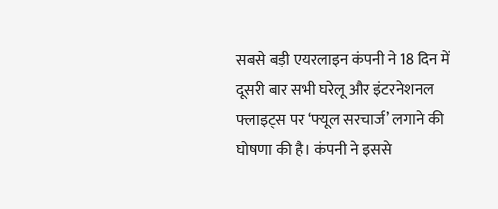सबसे बड़ी एयरलाइन कंपनी ने 18 दिन में दूसरी बार सभी घरेलू और इंटरनेशनल फ्लाइट्स पर ‘फ्यूल सरचार्ज’ लगाने की घोषणा की है। कंपनी ने इससे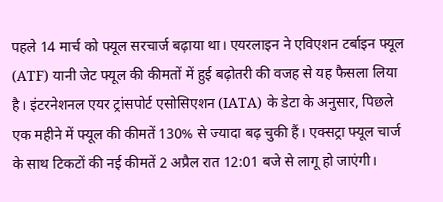पहले 14 मार्च को फ्यूल सरचार्ज बढ़ाया था। एयरलाइन ने एविएशन टर्बाइन फ्यूल (ATF) यानी जेट फ्यूल की कीमतों में हुई बढ़ोतरी की वजह से यह फैसला लिया है। इंटरनेशनल एयर ट्रांसपोर्ट एसोसिएशन (IATA) के डेटा के अनुसार, पिछले एक महीने में फ्यूल की कीमतें 130% से ज्यादा बढ़ चुकी हैं। एक्सट्रा फ्यूल चार्ज के साथ टिकटों की नई कीमतें 2 अप्रैल रात 12:01 बजे से लागू हो जाएंगी।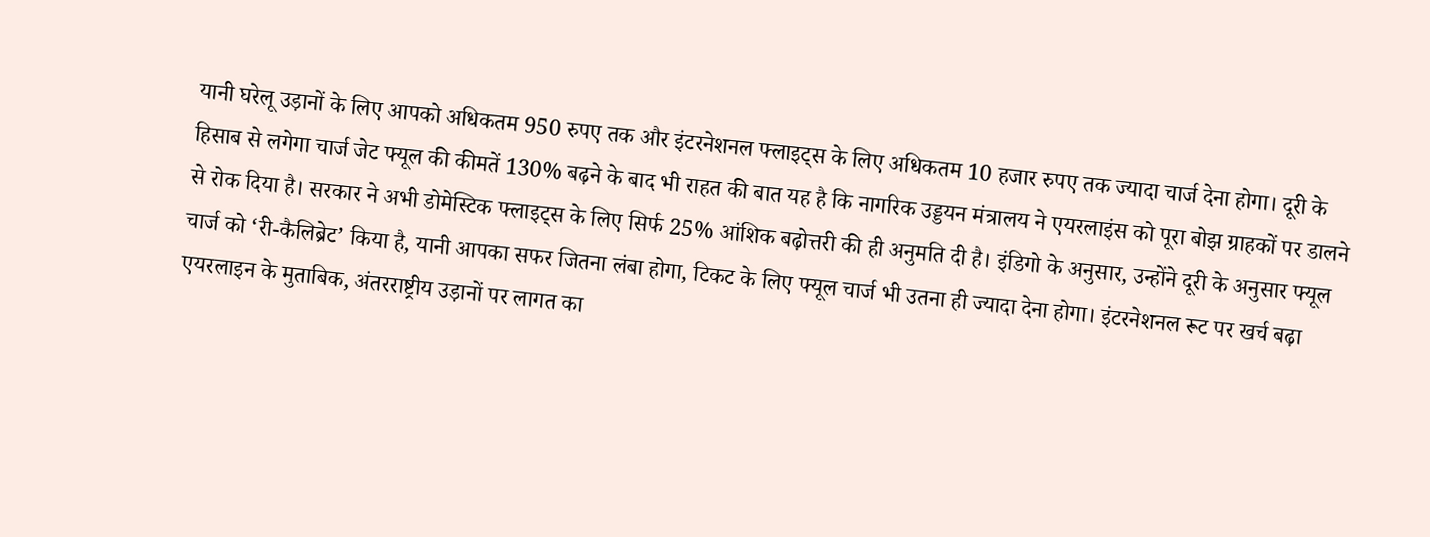यानी घरेलू उड़ानों के लिए आपको अधिकतम 950 रुपए तक और इंटरनेशनल फ्लाइट्स के लिए अधिकतम 10 हजार रुपए तक ज्यादा चार्ज देना होगा। दूरी के हिसाब से लगेगा चार्ज जेट फ्यूल की कीमतें 130% बढ़ने के बाद भी राहत की बात यह है कि नागरिक उड्डयन मंत्रालय ने एयरलाइंस को पूरा बोझ ग्राहकों पर डालने से रोक दिया है। सरकार ने अभी डोमेस्टिक फ्लाइट्स के लिए सिर्फ 25% आंशिक बढ़ोत्तरी की ही अनुमति दी है। इंडिगो के अनुसार, उन्होंने दूरी के अनुसार फ्यूल चार्ज को ‘री-कैलिब्रेट’ किया है, यानी आपका सफर जितना लंबा होगा, टिकट के लिए फ्यूल चार्ज भी उतना ही ज्यादा देना होगा। इंटरनेशनल रूट पर खर्च बढ़ा एयरलाइन के मुताबिक, अंतरराष्ट्रीय उड़ानों पर लागत का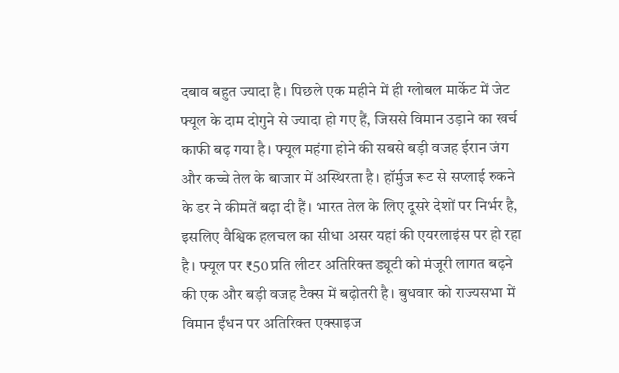दबाव बहुत ज्यादा है। पिछले एक महीने में ही ग्लोबल मार्केट में जेट फ्यूल के दाम दोगुने से ज्यादा हो गए हैं, जिससे विमान उड़ाने का खर्च काफी बढ़ गया है। फ्यूल महंगा होने की सबसे बड़ी वजह ईरान जंग और कच्चे तेल के बाजार में अस्थिरता है। हॉर्मुज रूट से सप्लाई रुकने के डर ने कीमतें बढ़ा दी हैं। भारत तेल के लिए दूसरे देशों पर निर्भर है, इसलिए वैश्विक हलचल का सीधा असर यहां की एयरलाइंस पर हो रहा है। फ्यूल पर ₹50 प्रति लीटर अतिरिक्त ड्यूटी को मंजूरी लागत बढ़ने की एक और बड़ी वजह टैक्स में बढ़ोतरी है। बुधवार को राज्यसभा में विमान ईंधन पर अतिरिक्त एक्साइज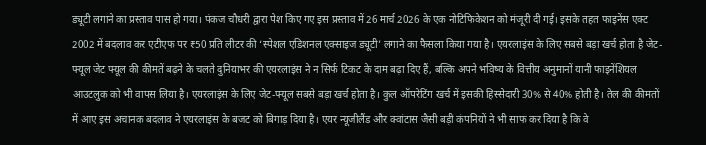ड्यूटी लगाने का प्रस्ताव पास हो गया। पंकज चौधरी द्वारा पेश किए गए इस प्रस्ताव में 26 मार्च 2026 के एक नोटिफिकेशन को मंजूरी दी गई। इसके तहत फाइनेंस एक्ट 2002 में बदलाव कर एटीएफ पर ₹50 प्रति लीटर की ‘स्पेशल एडिशनल एक्साइज ड्यूटी’ लगाने का फैसला किया गया है। एयरलाइंस के लिए सबसे बड़ा खर्च होता है जेट-फ्यूल जेट फ्यूल की कीमतें बढ़ने के चलते दुनियाभर की एयरलाइंस ने न सिर्फ टिकट के दाम बढ़ा दिए हैं, बल्कि अपने भविष्य के वित्तीय अनुमानों यानी फाइनेंशियल आउटलुक को भी वापस लिया है। एयरलाइंस के लिए जेट-फ्यूल सबसे बड़ा खर्च होता है। कुल ऑपरेटिंग खर्च में इसकी हिस्सेदारी 30% से 40% होती है। तेल की कीमतों में आए इस अचानक बदलाव ने एयरलाइंस के बजट को बिगाड़ दिया है। एयर न्यूजीलैंड और क्वांटास जैसी बड़ी कंपनियों ने भी साफ कर दिया है कि वे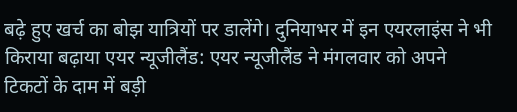बढ़े हुए खर्च का बोझ यात्रियों पर डालेंगे। दुनियाभर में इन एयरलाइंस ने भी किराया बढ़ाया एयर न्यूजीलैंड: एयर न्यूजीलैंड ने मंगलवार को अपने टिकटों के दाम में बड़ी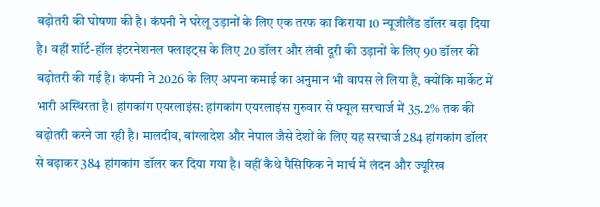बढ़ोतरी की घोषणा की है। कंपनी ने घरेलू उड़ानों के लिए एक तरफ का किराया 10 न्यूजीलैंड डॉलर बढ़ा दिया है। वहीं शॉर्ट-हॉल इंटरनेशनल फ्लाइट्स के लिए 20 डॉलर और लंबी दूरी की उड़ानों के लिए 90 डॉलर की बढ़ोतरी की गई है। कंपनी ने 2026 के लिए अपना कमाई का अनुमान भी वापस ले लिया है, क्योंकि मार्केट में भारी अस्थिरता है। हांगकांग एयरलाइंस: हांगकांग एयरलाइंस गुरुवार से फ्यूल सरचार्ज में 35.2% तक की बढ़ोतरी करने जा रही है। मालदीव, बांग्लादेश और नेपाल जैसे देशों के लिए यह सरचार्ज 284 हांगकांग डॉलर से बढ़ाकर 384 हांगकांग डॉलर कर दिया गया है। वहीं कैथे पैसिफिक ने मार्च में लंदन और ज्यूरिख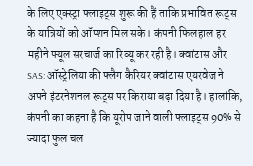के लिए एक्स्ट्रा फ्लाइट्स शुरू की हैं ताकि प्रभावित रूट्स के यात्रियों को ऑप्शन मिल सके। कंपनी फिलहाल हर महीने फ्यूल सरचार्ज का रिव्यू कर रही है। क्वांटास और SAS: ऑस्ट्रेलिया की फ्लैग कैरियर क्वांटास एयरवेज ने अपने इंटरनेशनल रूट्स पर किराया बढ़ा दिया है। हालांकि, कंपनी का कहना है कि यूरोप जाने वाली फ्लाइट्स 90% से ज्यादा फुल चल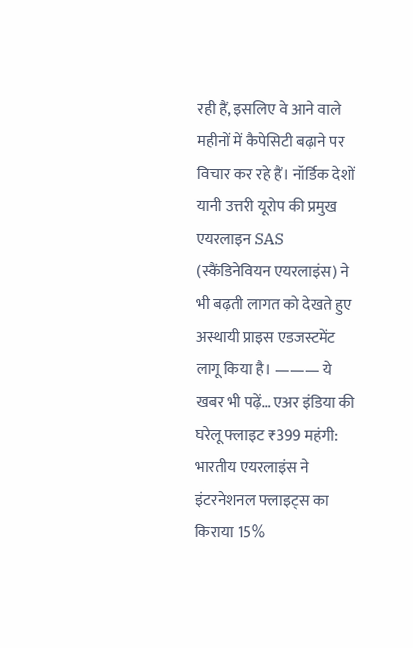रही हैं, इसलिए वे आने वाले महीनों में कैपेसिटी बढ़ाने पर विचार कर रहे हैं। नॉर्डिक देशों यानी उत्तरी यूरोप की प्रमुख एयरलाइन SAS (स्कैंडिनेवियन एयरलाइंस) ने भी बढ़ती लागत को देखते हुए अस्थायी प्राइस एडजस्टमेंट लागू किया है। ——— ये खबर भी पढ़ें… एअर इंडिया की घरेलू फ्लाइट ₹399 महंगी: भारतीय एयरलाइंस ने इंटरनेशनल फ्लाइट्स का किराया 15%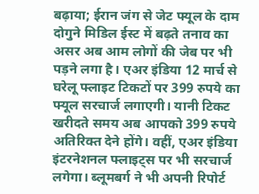बढ़ाया; ईरान जंग से जेट फ्यूल के दाम दोगुने मिडिल ईस्ट में बढ़ते तनाव का असर अब आम लोगों की जेब पर भी पड़ने लगा है। एअर इंडिया 12 मार्च से घरेलू फ्लाइट टिकटों पर 399 रुपये का फ्यूल सरचार्ज लगाएगी। यानी टिकट खरीदते समय अब आपको 399 रुपये अतिरिक्त देने होंगे। वहीं, एअर इंडिया इंटरनेशनल फ्लाइट्स पर भी सरचार्ज लगेगा। ब्लूमबर्ग ने भी अपनी रिपोर्ट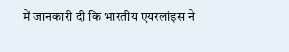में जानकारी दी कि भारतीय एयरलांइस ने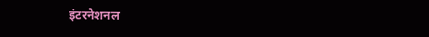इंटरनेशनल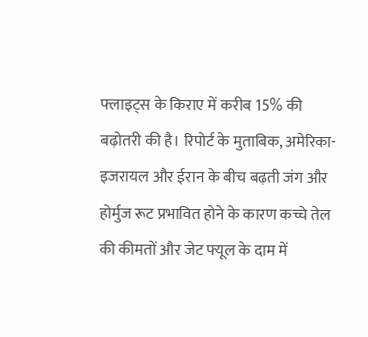फ्लाइट्स के किराए में करीब 15% की बढ़ोतरी की है। रिपोर्ट के मुताबिक, अमेरिका-इजरायल और ईरान के बीच बढ़ती जंग और होर्मुज रूट प्रभावित होने के कारण कच्चे तेल की कीमतों और जेट फ्यूल के दाम में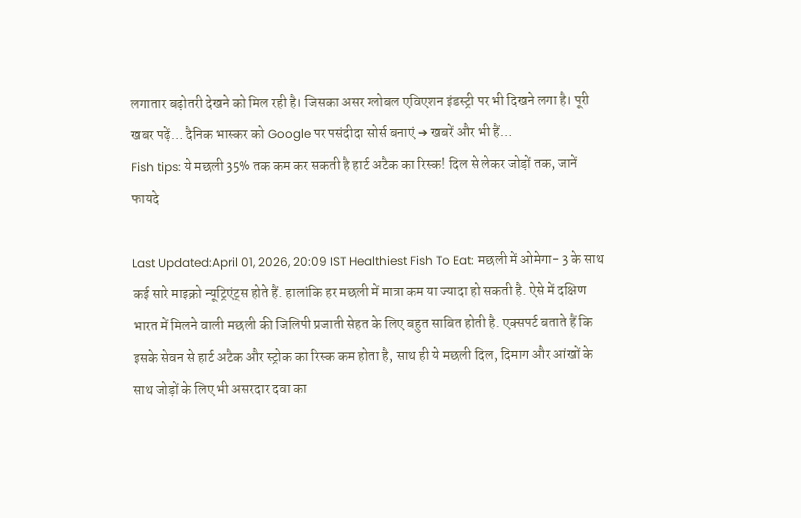लगातार बढ़ोतरी देखने को मिल रही है। जिसका असर ग्लोबल एविएशन इंडस्ट्री पर भी दिखने लगा है। पूरी खबर पढ़ें… दैनिक भास्कर को Google पर पसंदीदा सोर्स बनाएं ➔ खबरें और भी हैं…
Fish tips: ये मछली 35% तक कम कर सकती है हार्ट अटैक का रिस्क! दिल से लेकर जोड़ों तक, जानें फायदे

Last Updated:April 01, 2026, 20:09 IST Healthiest Fish To Eat: मछली में ओमेगा- 3 के साथ कई सारे माइक्रो न्यूट्रिएंट्स होते हैं. हालांकि हर मछली में मात्रा कम या ज्यादा हो सकती है. ऐसे में दक्षिण भारत में मिलने वाली मछली की जिलिपी प्रजाती सेहत के लिए बहुत साबित होती है. एक्सपर्ट बताते हैं कि इसके सेवन से हार्ट अटैक और स्ट्रोक का रिस्क कम होता है, साथ ही ये मछली दिल, दिमाग और आंखों के साथ जोड़ों के लिए भी असरदार दवा का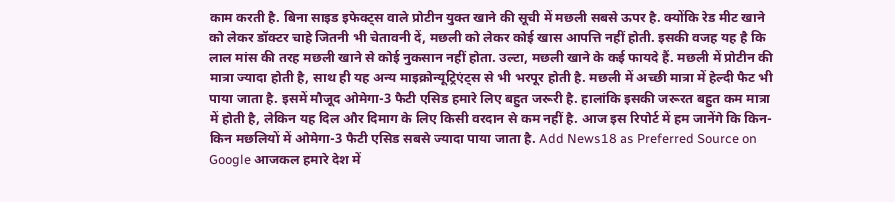काम करती है. बिना साइड इफेक्ट्स वाले प्रोटीन युक्त खाने की सूची में मछली सबसे ऊपर है. क्योंकि रेड मीट खाने को लेकर डॉक्टर चाहे जितनी भी चेतावनी दें, मछली को लेकर कोई खास आपत्ति नहीं होती. इसकी वजह यह है कि लाल मांस की तरह मछली खाने से कोई नुकसान नहीं होता. उल्टा, मछली खाने के कई फायदे हैं. मछली में प्रोटीन की मात्रा ज्यादा होती है, साथ ही यह अन्य माइक्रोन्यूट्रिएंट्स से भी भरपूर होती है. मछली में अच्छी मात्रा में हेल्दी फैट भी पाया जाता है. इसमें मौजूद ओमेगा-3 फैटी एसिड हमारे लिए बहुत जरूरी है. हालांकि इसकी जरूरत बहुत कम मात्रा में होती है, लेकिन यह दिल और दिमाग के लिए किसी वरदान से कम नहीं है. आज इस रिपोर्ट में हम जानेंगे कि किन-किन मछलियों में ओमेगा-3 फैटी एसिड सबसे ज्यादा पाया जाता है. Add News18 as Preferred Source on Google आजकल हमारे देश में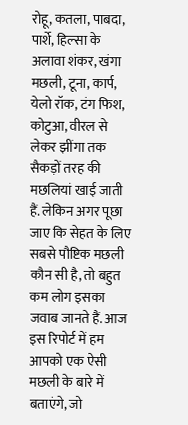रोहू, कतला, पाबदा, पार्शे, हिल्सा के अलावा शंकर, खंगा मछली, टूना, कार्प, येलो रॉक, टंग फिश, कोटुआ, वीरल से लेकर झींगा तक सैकड़ों तरह की मछलियां खाई जाती हैं. लेकिन अगर पूछा जाए कि सेहत के लिए सबसे पौष्टिक मछली कौन सी है, तो बहुत कम लोग इसका जवाब जानते हैं. आज इस रिपोर्ट में हम आपको एक ऐसी मछली के बारे में बताएंगे, जो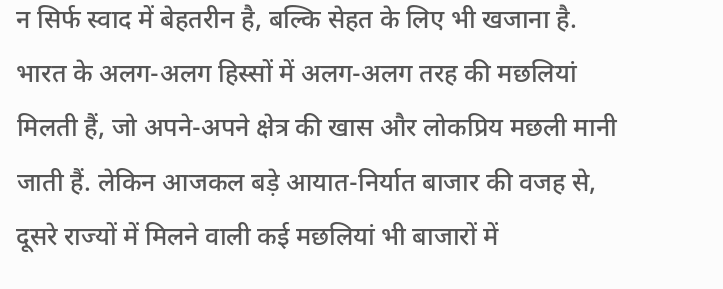न सिर्फ स्वाद में बेहतरीन है, बल्कि सेहत के लिए भी खजाना है. भारत के अलग-अलग हिस्सों में अलग-अलग तरह की मछलियां मिलती हैं, जो अपने-अपने क्षेत्र की खास और लोकप्रिय मछली मानी जाती हैं. लेकिन आजकल बड़े आयात-निर्यात बाजार की वजह से, दूसरे राज्यों में मिलने वाली कई मछलियां भी बाजारों में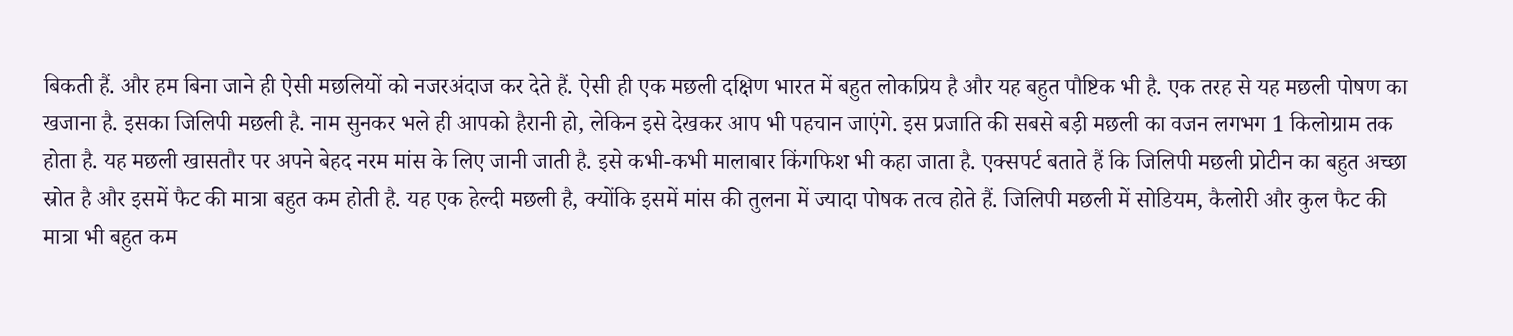बिकती हैं. और हम बिना जाने ही ऐसी मछलियों को नजरअंदाज कर देते हैं. ऐसी ही एक मछली दक्षिण भारत में बहुत लोकप्रिय है और यह बहुत पौष्टिक भी है. एक तरह से यह मछली पोषण का खजाना है. इसका जिलिपी मछली है. नाम सुनकर भले ही आपको हैरानी हो, लेकिन इसे देखकर आप भी पहचान जाएंगे. इस प्रजाति की सबसे बड़ी मछली का वजन लगभग 1 किलोग्राम तक होता है. यह मछली खासतौर पर अपने बेहद नरम मांस के लिए जानी जाती है. इसे कभी-कभी मालाबार किंगफिश भी कहा जाता है. एक्सपर्ट बताते हैं कि जिलिपी मछली प्रोटीन का बहुत अच्छा स्रोत है और इसमें फैट की मात्रा बहुत कम होती है. यह एक हेल्दी मछली है, क्योंकि इसमें मांस की तुलना में ज्यादा पोषक तत्व होते हैं. जिलिपी मछली में सोडियम, कैलोरी और कुल फैट की मात्रा भी बहुत कम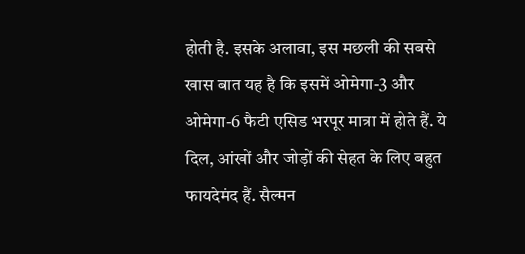होती है. इसके अलावा, इस मछली की सबसे खास बात यह है कि इसमें ओमेगा-3 और ओमेगा-6 फैटी एसिड भरपूर मात्रा में होते हैं. ये दिल, आंखों और जोड़ों की सेहत के लिए बहुत फायदेमंद हैं. सैल्मन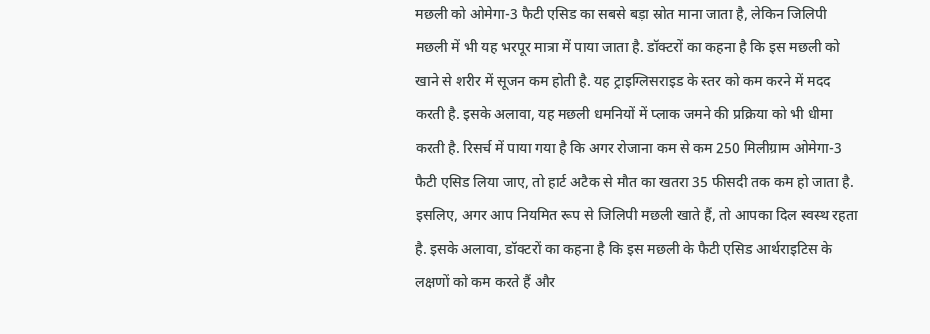मछली को ओमेगा-3 फैटी एसिड का सबसे बड़ा स्रोत माना जाता है, लेकिन जिलिपी मछली में भी यह भरपूर मात्रा में पाया जाता है. डॉक्टरों का कहना है कि इस मछली को खाने से शरीर में सूजन कम होती है. यह ट्राइग्लिसराइड के स्तर को कम करने में मदद करती है. इसके अलावा, यह मछली धमनियों में प्लाक जमने की प्रक्रिया को भी धीमा करती है. रिसर्च में पाया गया है कि अगर रोजाना कम से कम 250 मिलीग्राम ओमेगा-3 फैटी एसिड लिया जाए, तो हार्ट अटैक से मौत का खतरा 35 फीसदी तक कम हो जाता है. इसलिए, अगर आप नियमित रूप से जिलिपी मछली खाते हैं, तो आपका दिल स्वस्थ रहता है. इसके अलावा, डॉक्टरों का कहना है कि इस मछली के फैटी एसिड आर्थराइटिस के लक्षणों को कम करते हैं और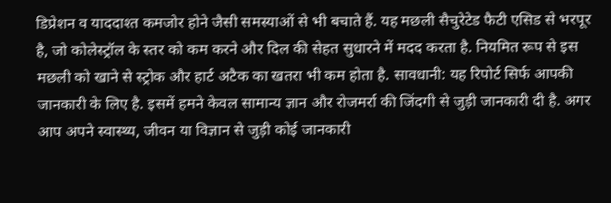डिप्रेशन व याददाश्त कमजोर होने जैसी समस्याओं से भी बचाते हैं. यह मछली सैचुरेटेड फैटी एसिड से भरपूर है, जो कोलेस्ट्रॉल के स्तर को कम करने और दिल की सेहत सुधारने में मदद करता है. नियमित रूप से इस मछली को खाने से स्ट्रोक और हार्ट अटैक का खतरा भी कम होता है. सावधानी: यह रिपोर्ट सिर्फ आपकी जानकारी के लिए है. इसमें हमने केवल सामान्य ज्ञान और रोजमर्रा की जिंदगी से जुड़ी जानकारी दी है. अगर आप अपने स्वास्थ्य, जीवन या विज्ञान से जुड़ी कोई जानकारी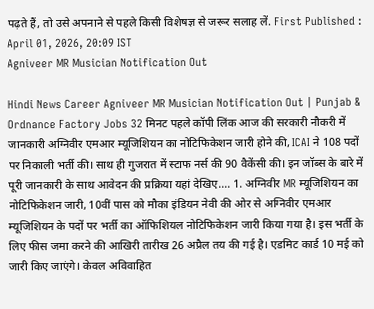पढ़ते हैं, तो उसे अपनाने से पहले किसी विशेषज्ञ से जरूर सलाह लें. First Published : April 01, 2026, 20:09 IST
Agniveer MR Musician Notification Out

Hindi News Career Agniveer MR Musician Notification Out | Punjab & Ordnance Factory Jobs 32 मिनट पहले कॉपी लिंक आज की सरकारी नौकरी में जानकारी अग्निवीर एमआर म्यूजिशियन का नोटिफिकेशन जारी होने की, ICAI ने 108 पदों पर निकाली भर्ती की। साथ ही गुजरात में स्टाफ नर्स की 90 वैकेंसी की। इन जॉब्स के बारे में पूरी जानकारी के साथ आवेदन की प्रक्रिया यहां देखिए.… 1. अग्निवीर MR म्यूजिशियन का नोटिफिकेशन जारी, 10वीं पास को मौका इंडियन नेवी की ओर से अग्निवीर एमआर म्यूजिशियन के पदों पर भर्ती का ऑफिशियल नोटिफिकेशन जारी किया गया है। इस भर्ती के लिए फीस जमा करने की आखिरी तारीख 26 अप्रैल तय की गई है। एडमिट कार्ड 10 मई को जारी किए जाएंगे। केवल अविवाहित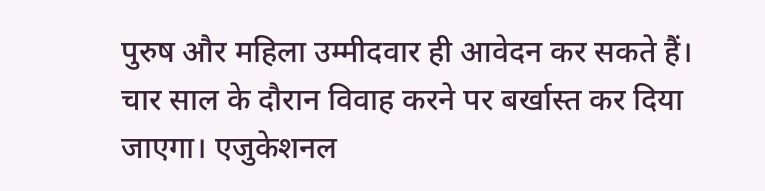पुरुष और महिला उम्मीदवार ही आवेदन कर सकते हैं। चार साल के दौरान विवाह करने पर बर्खास्त कर दिया जाएगा। एजुकेशनल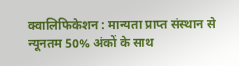क्वालिफिकेशन : मान्यता प्राप्त संस्थान से न्यूनतम 50% अंकों के साथ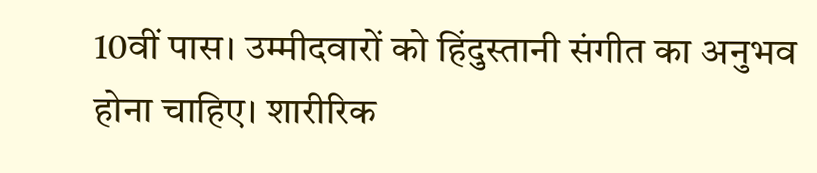10वीं पास। उम्मीदवारों को हिंदुस्तानी संगीत का अनुभव होना चाहिए। शारीरिक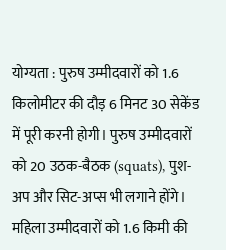योग्यता : पुरुष उम्मीदवारों को 1.6 किलोमीटर की दौड़ 6 मिनट 30 सेकेंड में पूरी करनी होगी। पुरुष उम्मीदवारों को 20 उठक-बैठक (squats), पुश-अप और सिट-अप्स भी लगाने होंगे। महिला उम्मीदवारों को 1.6 किमी की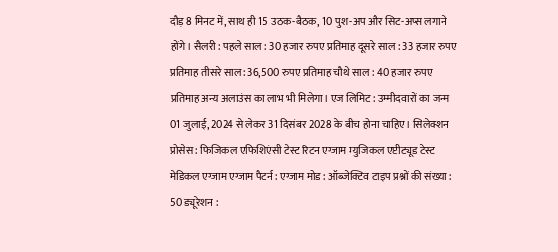दौड़ 8 मिनट में, साथ ही 15 उठक-बैठक, 10 पुश-अप और सिट-अप्स लगाने होंगे। सैलरी : पहले साल : 30 हजार रुपए प्रतिमाह दूसरे साल : 33 हजार रुपए प्रतिमाह तीसरे साल: 36,500 रुपए प्रतिमाह चौथे साल : 40 हजार रुपए प्रतिमाह अन्य अलाउंस का लाभ भी मिलेगा। एज लिमिट : उम्मीदवारों का जन्म 01 जुलाई, 2024 से लेकर 31 दिसंबर 2028 के बीच होना चाहिए। सिलेक्शन प्रोसेस : फिजिकल एफिशिएंसी टेस्ट रिटन एग्जाम म्युजिकल एप्टीट्यूड टेस्ट मेडिकल एग्जाम एग्जाम पैटर्न : एग्जाम मोड : ऑब्जेक्टिव टाइप प्रश्नों की संख्या : 50 ड्यूरेशन :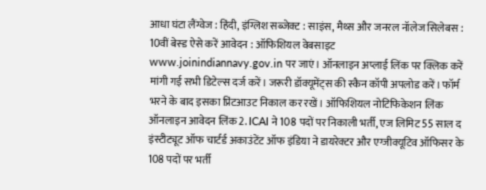आधा घंटा लैंग्वेज : हिंदी, इंग्लिश सब्जेक्ट : साइंस, मैथ्स और जनरल नॉलेज सिलेबस : 10वीं बेस्ड ऐसे करें आवेदन : ऑफिशियल वेबसाइट www.joinindiannavy.gov.in पर जाएं। ऑनलाइन अप्लाई लिंक पर क्लिक करें मांगी गई सभी डिटेल्स दर्ज करें। जरूरी डॉक्यूमेंट्स की स्कैन कॉपी अपलोड करें। फॉर्म भरने के बाद इसका प्रिंटआउट निकाल कर रखें। ऑफिशियल नोटिफिकेशन लिंक ऑनलाइन आवेदन लिंक 2. ICAI ने 108 पदों पर निकाली भर्ती, एज लिमिट 55 साल द इंस्टीट्यूट ऑफ चार्टर्ड अकाउंटेंट ऑफ इंडिया ने डायरेक्टर और एग्जीक्यूटिव ऑफिसर के 108 पदों पर भर्ती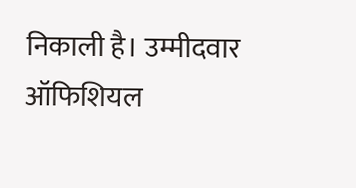निकाली है। उम्मीदवार ऑफिशियल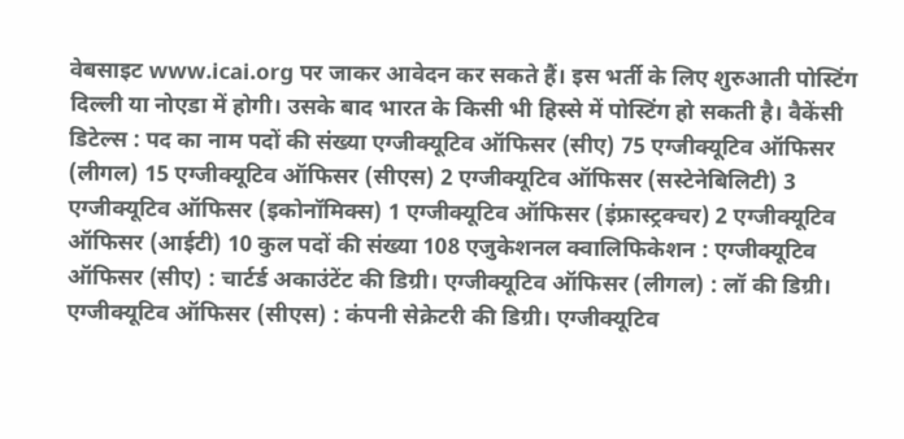वेबसाइट www.icai.org पर जाकर आवेदन कर सकते हैं। इस भर्ती के लिए शुरुआती पोस्टिंग दिल्ली या नोएडा में होगी। उसके बाद भारत के किसी भी हिस्से में पोस्टिंग हो सकती है। वैकेंसी डिटेल्स : पद का नाम पदों की संख्या एग्जीक्यूटिव ऑफिसर (सीए) 75 एग्जीक्यूटिव ऑफिसर (लीगल) 15 एग्जीक्यूटिव ऑफिसर (सीएस) 2 एग्जीक्यूटिव ऑफिसर (सस्टेनेबिलिटी) 3 एग्जीक्यूटिव ऑफिसर (इकोनॉमिक्स) 1 एग्जीक्यूटिव ऑफिसर (इंफ्रास्ट्रक्चर) 2 एग्जीक्यूटिव ऑफिसर (आईटी) 10 कुल पदों की संख्या 108 एजुकेशनल क्वालिफिकेशन : एग्जीक्यूटिव ऑफिसर (सीए) : चार्टर्ड अकाउंटेंट की डिग्री। एग्जीक्यूटिव ऑफिसर (लीगल) : लॉ की डिग्री। एग्जीक्यूटिव ऑफिसर (सीएस) : कंपनी सेक्रेटरी की डिग्री। एग्जीक्यूटिव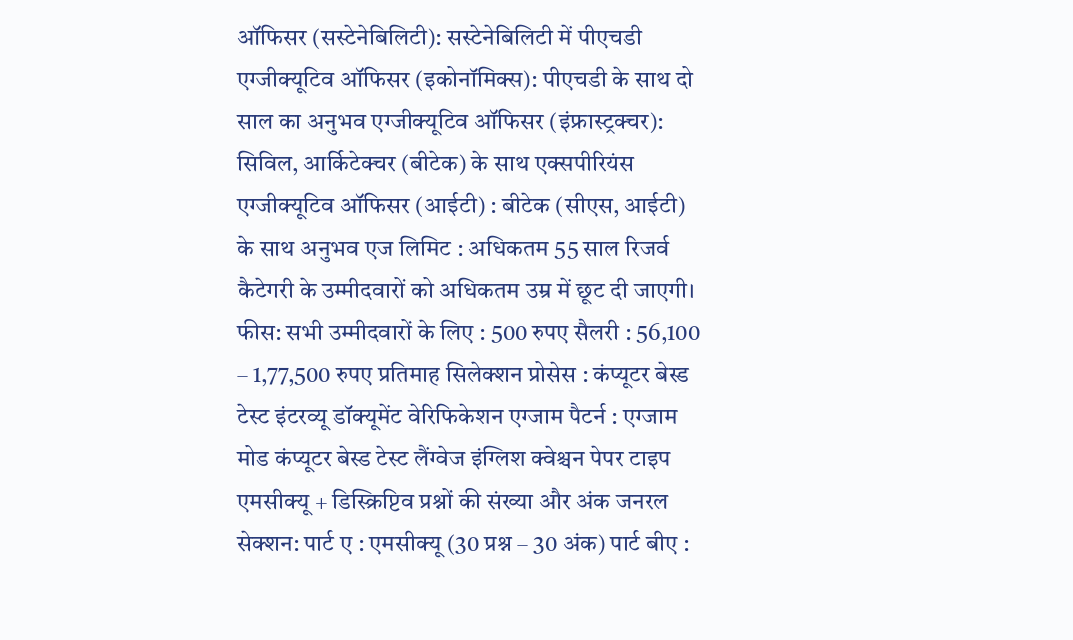ऑफिसर (सस्टेनेबिलिटी): सस्टेनेबिलिटी में पीएचडी एग्जीक्यूटिव ऑफिसर (इकोनॉमिक्स): पीएचडी के साथ दो साल का अनुभव एग्जीक्यूटिव ऑफिसर (इंफ्रास्ट्रक्चर): सिविल, आर्किटेक्चर (बीटेक) के साथ एक्सपीरियंस एग्जीक्यूटिव ऑफिसर (आईटी) : बीटेक (सीएस, आईटी) के साथ अनुभव एज लिमिट : अधिकतम 55 साल रिजर्व कैटेगरी के उम्मीदवारों को अधिकतम उम्र में छूट दी जाएगी। फीस: सभी उम्मीदवारों के लिए : 500 रुपए सैलरी : 56,100 – 1,77,500 रुपए प्रतिमाह सिलेक्शन प्रोसेस : कंप्यूटर बेस्ड टेस्ट इंटरव्यू डॉक्यूमेंट वेरिफिकेशन एग्जाम पैटर्न : एग्जाम मोड कंप्यूटर बेस्ड टेस्ट लैंग्वेज इंग्लिश क्वेश्चन पेपर टाइप एमसीक्यू + डिस्क्रिप्टिव प्रश्नों की संख्या और अंक जनरल सेक्शन: पार्ट ए : एमसीक्यू (30 प्रश्न – 30 अंक) पार्ट बीए :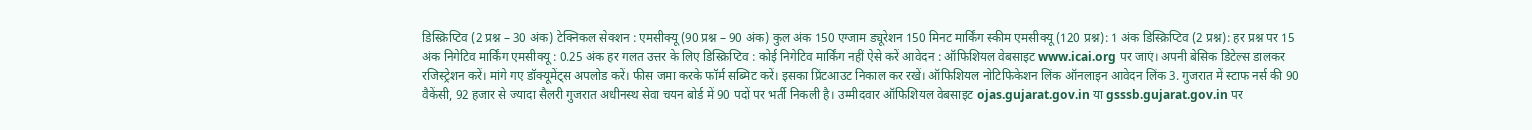डिस्क्रिप्टिव (2 प्रश्न – 30 अंक) टेक्निकल सेक्शन : एमसीक्यू (90 प्रश्न – 90 अंक) कुल अंक 150 एग्जाम ड्यूरेशन 150 मिनट मार्किंग स्कीम एमसीक्यू (120 प्रश्न): 1 अंक डिस्क्रिप्टिव (2 प्रश्न): हर प्रश्न पर 15 अंक निगेटिव मार्किंग एमसीक्यू : 0.25 अंक हर गलत उत्तर के लिए डिस्क्रिप्टिव : कोई निगेटिव मार्किंग नहीं ऐसे करें आवेदन : ऑफिशियल वेबसाइट www.icai.org पर जाएं। अपनी बेसिक डिटेल्स डालकर रजिस्ट्रेशन करें। मांगे गए डॉक्यूमेंट्स अपलोड करें। फीस जमा करके फॉर्म सब्मिट करें। इसका प्रिंटआउट निकाल कर रखें। ऑफिशियल नोटिफिकेशन लिंक ऑनलाइन आवेदन लिंक 3. गुजरात में स्टाफ नर्स की 90 वैकेंसी, 92 हजार से ज्यादा सैलरी गुजरात अधीनस्थ सेवा चयन बोर्ड में 90 पदों पर भर्ती निकली है। उम्मीदवार ऑफिशियल वेबसाइट ojas.gujarat.gov.in या gsssb.gujarat.gov.in पर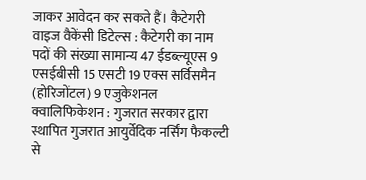जाकर आवेदन कर सकते हैं। कैटेगरी वाइज वैकेंसी डिटेल्स : कैटेगरी का नाम पदों की संख्या सामान्य 47 ईडब्ल्यूएस 9 एसईबीसी 15 एसटी 19 एक्स सर्विसमैन (होरिजोंटल) 9 एजुकेशनल क्वालिफिकेशन : गुजरात सरकार द्वारा स्थापित गुजरात आयुर्वेदिक नर्सिंग फैकल्टी से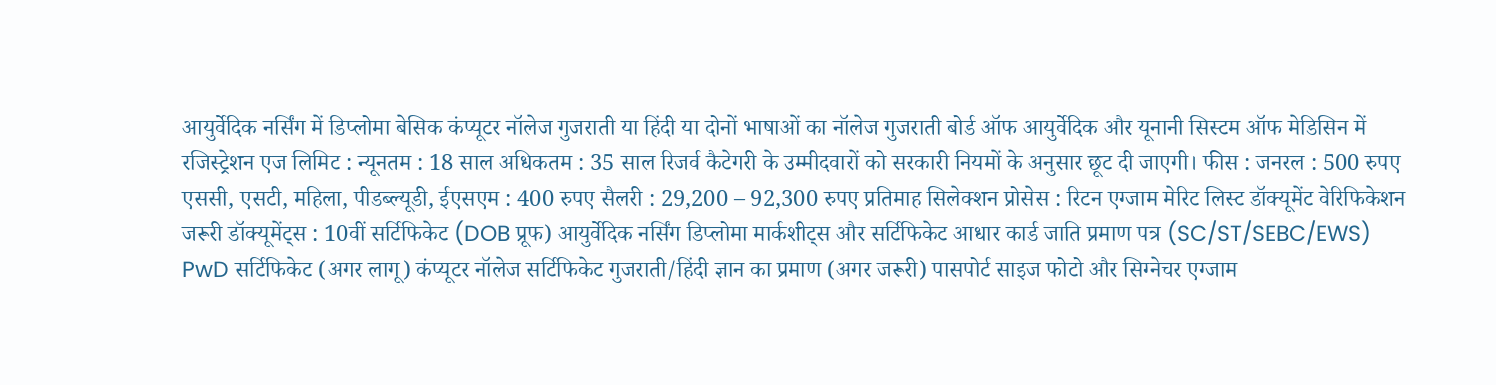आयुर्वेदिक नर्सिंग में डिप्लोमा बेसिक कंप्यूटर नॉलेज गुजराती या हिंदी या दोनों भाषाओं का नॉलेज गुजराती बोर्ड ऑफ आयुर्वेदिक और यूनानी सिस्टम ऑफ मेडिसिन में रजिस्ट्रेशन एज लिमिट : न्यूनतम : 18 साल अधिकतम : 35 साल रिजर्व कैटेगरी के उम्मीदवारों को सरकारी नियमों के अनुसार छूट दी जाएगी। फीस : जनरल : 500 रुपए एससी, एसटी, महिला, पीडब्ल्यूडी, ईएसएम : 400 रुपए सैलरी : 29,200 – 92,300 रुपए प्रतिमाह सिलेक्शन प्रोसेस : रिटन एग्जाम मेरिट लिस्ट डॉक्यूमेंट वेरिफिकेशन जरूरी डॉक्यूमेंट्स : 10वीं सर्टिफिकेट (DOB प्रूफ) आयुर्वेदिक नर्सिंग डिप्लोमा मार्कशीट्स और सर्टिफिकेट आधार कार्ड जाति प्रमाण पत्र (SC/ST/SEBC/EWS) PwD सर्टिफिकेट (अगर लागू) कंप्यूटर नॉलेज सर्टिफिकेट गुजराती/हिंदी ज्ञान का प्रमाण (अगर जरूरी) पासपोर्ट साइज फोटो और सिग्नेचर एग्जाम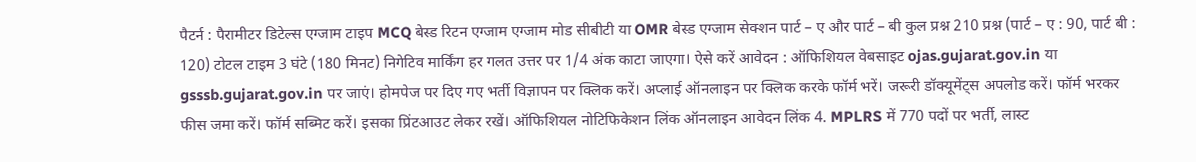पैटर्न : पैरामीटर डिटेल्स एग्जाम टाइप MCQ बेस्ड रिटन एग्जाम एग्जाम मोड सीबीटी या OMR बेस्ड एग्जाम सेक्शन पार्ट – ए और पार्ट – बी कुल प्रश्न 210 प्रश्न (पार्ट – ए : 90, पार्ट बी : 120) टोटल टाइम 3 घंटे (180 मिनट) निगेटिव मार्किंग हर गलत उत्तर पर 1/4 अंक काटा जाएगा। ऐसे करें आवेदन : ऑफिशियल वेबसाइट ojas.gujarat.gov.in या gsssb.gujarat.gov.in पर जाएं। होमपेज पर दिए गए भर्ती विज्ञापन पर क्लिक करें। अप्लाई ऑनलाइन पर क्लिक करके फॉर्म भरें। जरूरी डॉक्यूमेंट्स अपलोड करें। फॉर्म भरकर फीस जमा करें। फॉर्म सब्मिट करें। इसका प्रिंटआउट लेकर रखें। ऑफिशियल नोटिफिकेशन लिंक ऑनलाइन आवेदन लिंक 4. MPLRS में 770 पदों पर भर्ती, लास्ट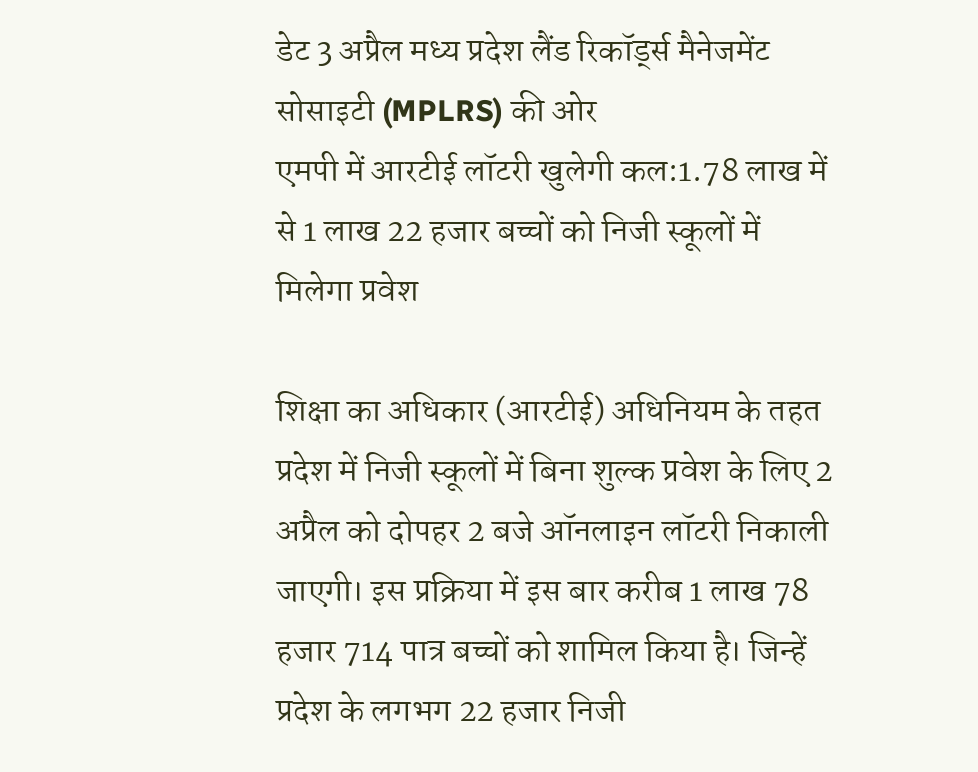डेट 3 अप्रैल मध्य प्रदेश लैंड रिकॉर्ड्स मैनेजमेंट सोसाइटी (MPLRS) की ओर
एमपी में आरटीई लॉटरी खुलेगी कल:1.78 लाख में से 1 लाख 22 हजार बच्चों को निजी स्कूलों में मिलेगा प्रवेश

शिक्षा का अधिकार (आरटीई) अधिनियम के तहत प्रदेश में निजी स्कूलों में बिना शुल्क प्रवेश के लिए 2 अप्रैल को दोपहर 2 बजे ऑनलाइन लॉटरी निकाली जाएगी। इस प्रक्रिया में इस बार करीब 1 लाख 78 हजार 714 पात्र बच्चों को शामिल किया है। जिन्हें प्रदेश के लगभग 22 हजार निजी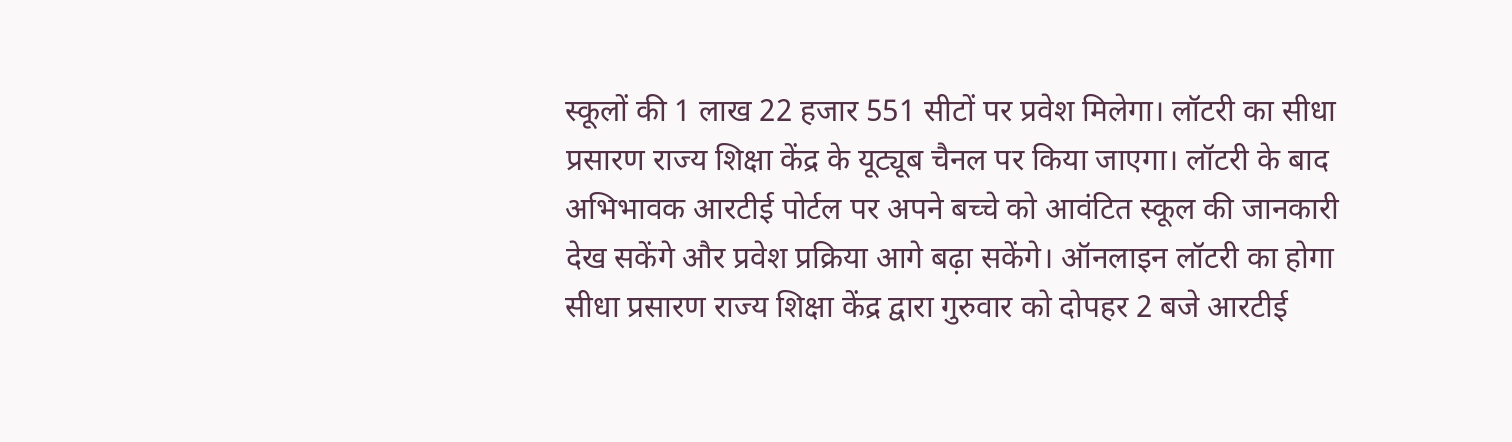स्कूलों की 1 लाख 22 हजार 551 सीटों पर प्रवेश मिलेगा। लॉटरी का सीधा प्रसारण राज्य शिक्षा केंद्र के यूट्यूब चैनल पर किया जाएगा। लॉटरी के बाद अभिभावक आरटीई पोर्टल पर अपने बच्चे को आवंटित स्कूल की जानकारी देख सकेंगे और प्रवेश प्रक्रिया आगे बढ़ा सकेंगे। ऑनलाइन लॉटरी का होगा सीधा प्रसारण राज्य शिक्षा केंद्र द्वारा गुरुवार को दोपहर 2 बजे आरटीई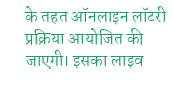के तहत ऑनलाइन लॉटरी प्रक्रिया आयोजित की जाएगी। इसका लाइव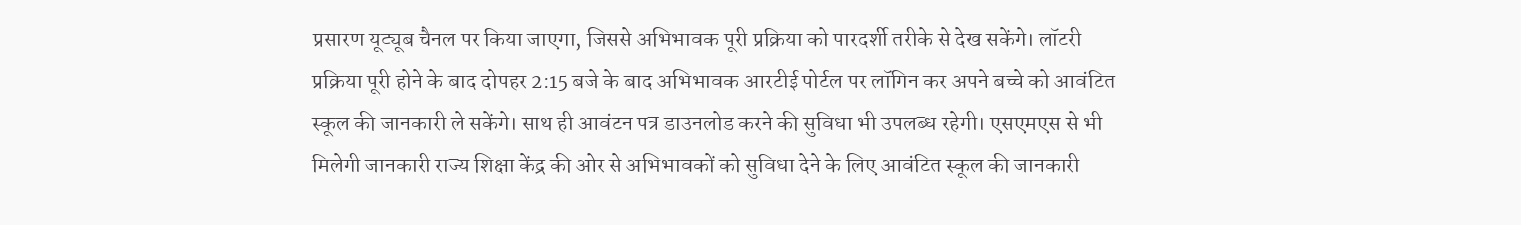प्रसारण यूट्यूब चैनल पर किया जाएगा, जिससे अभिभावक पूरी प्रक्रिया को पारदर्शी तरीके से देख सकेंगे। लॉटरी प्रक्रिया पूरी होने के बाद दोपहर 2:15 बजे के बाद अभिभावक आरटीई पोर्टल पर लॉगिन कर अपने बच्चे को आवंटित स्कूल की जानकारी ले सकेंगे। साथ ही आवंटन पत्र डाउनलोड करने की सुविधा भी उपलब्ध रहेगी। एसएमएस से भी मिलेगी जानकारी राज्य शिक्षा केंद्र की ओर से अभिभावकों को सुविधा देने के लिए आवंटित स्कूल की जानकारी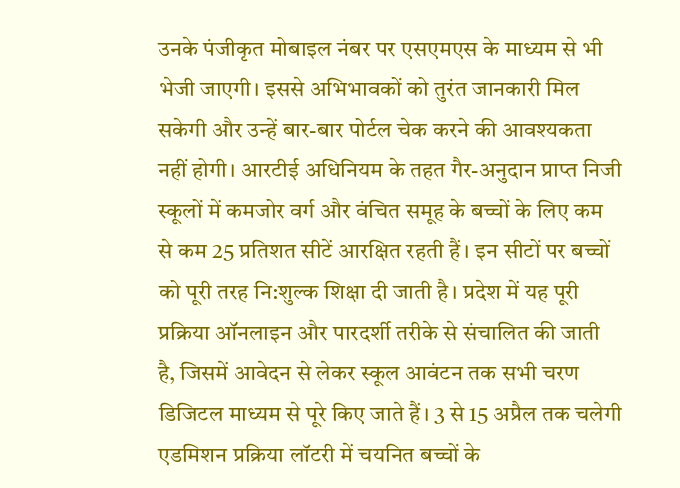उनके पंजीकृत मोबाइल नंबर पर एसएमएस के माध्यम से भी भेजी जाएगी। इससे अभिभावकों को तुरंत जानकारी मिल सकेगी और उन्हें बार-बार पोर्टल चेक करने की आवश्यकता नहीं होगी। आरटीई अधिनियम के तहत गैर-अनुदान प्राप्त निजी स्कूलों में कमजोर वर्ग और वंचित समूह के बच्चों के लिए कम से कम 25 प्रतिशत सीटें आरक्षित रहती हैं। इन सीटों पर बच्चों को पूरी तरह नि:शुल्क शिक्षा दी जाती है। प्रदेश में यह पूरी प्रक्रिया ऑनलाइन और पारदर्शी तरीके से संचालित की जाती है, जिसमें आवेदन से लेकर स्कूल आवंटन तक सभी चरण डिजिटल माध्यम से पूरे किए जाते हैं। 3 से 15 अप्रैल तक चलेगी एडमिशन प्रक्रिया लॉटरी में चयनित बच्चों के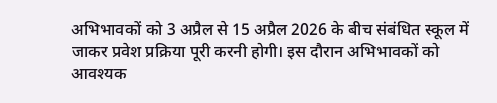अभिभावकों को 3 अप्रैल से 15 अप्रैल 2026 के बीच संबंधित स्कूल में जाकर प्रवेश प्रक्रिया पूरी करनी होगी। इस दौरान अभिभावकों को आवश्यक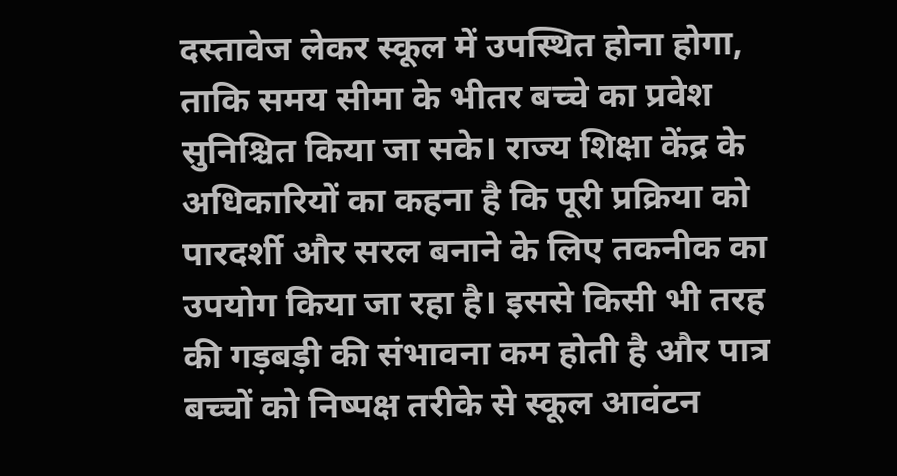दस्तावेज लेकर स्कूल में उपस्थित होना होगा, ताकि समय सीमा के भीतर बच्चे का प्रवेश सुनिश्चित किया जा सके। राज्य शिक्षा केंद्र के अधिकारियों का कहना है कि पूरी प्रक्रिया को पारदर्शी और सरल बनाने के लिए तकनीक का उपयोग किया जा रहा है। इससे किसी भी तरह की गड़बड़ी की संभावना कम होती है और पात्र बच्चों को निष्पक्ष तरीके से स्कूल आवंटन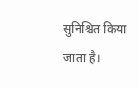सुनिश्चित किया जाता है।